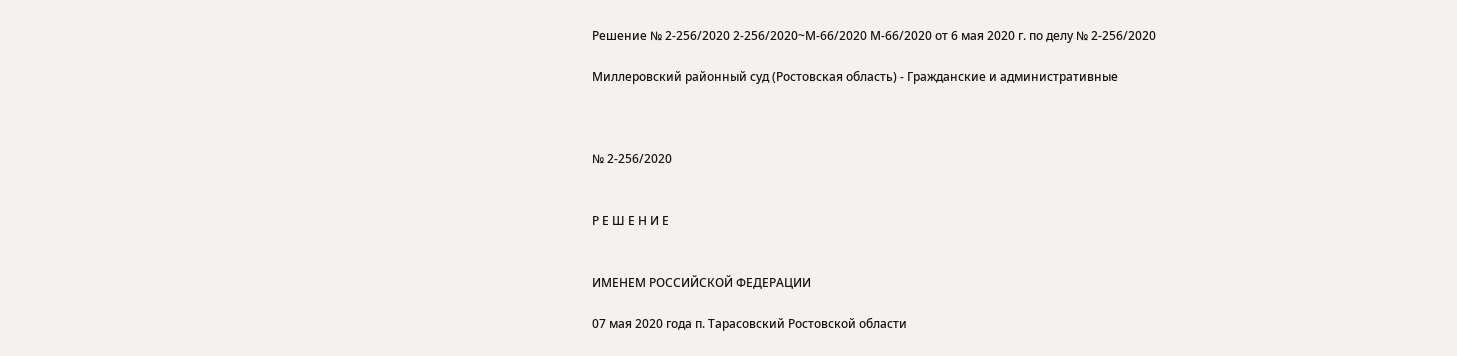Решение № 2-256/2020 2-256/2020~М-66/2020 М-66/2020 от 6 мая 2020 г. по делу № 2-256/2020

Миллеровский районный суд (Ростовская область) - Гражданские и административные



№ 2-256/2020


Р Е Ш Е Н И Е


ИМЕНЕМ РОССИЙСКОЙ ФЕДЕРАЦИИ

07 мая 2020 года п. Тарасовский Ростовской области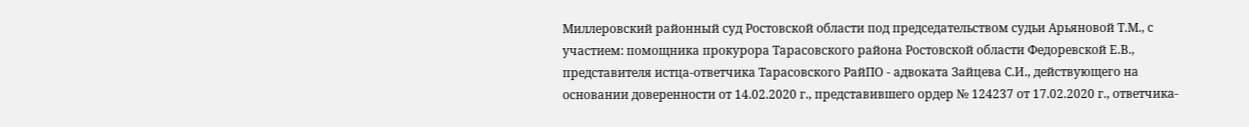Миллеровский районный суд Ростовской области под председательством судьи Арьяновой Т.М., с участием: помощника прокурора Тарасовского района Ростовской области Федоревской Е.В., представителя истца-ответчика Тарасовского РайПО - адвоката Зайцева С.И., действующего на основании доверенности от 14.02.2020 г., представившего ордер № 124237 от 17.02.2020 г., ответчика-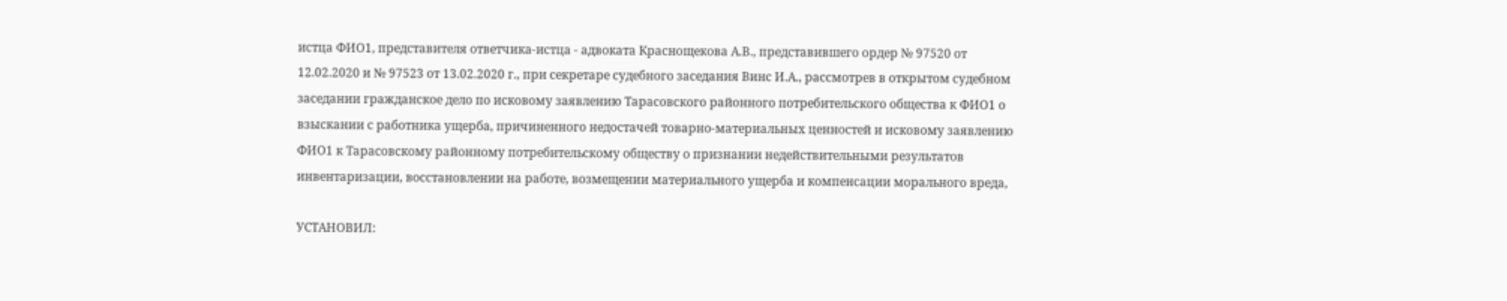истца ФИО1, представителя ответчика-истца - адвоката Краснощекова А.В., представившего ордер № 97520 от 12.02.2020 и № 97523 от 13.02.2020 г., при секретаре судебного заседания Винс И.А., рассмотрев в открытом судебном заседании гражданское дело по исковому заявлению Тарасовского районного потребительского общества к ФИО1 о взыскании с работника ущерба, причиненного недостачей товарно-материальных ценностей и исковому заявлению ФИО1 к Тарасовскому районному потребительскому обществу о признании недействительными результатов инвентаризации, восстановлении на работе, возмещении материального ущерба и компенсации морального вреда,

УСТАНОВИЛ: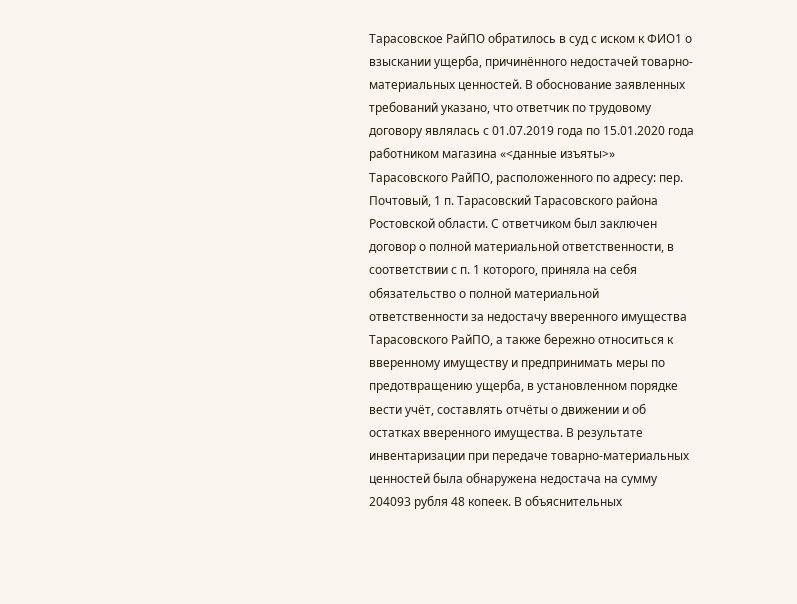Тарасовское РайПО обратилось в суд с иском к ФИО1 о взыскании ущерба, причинённого недостачей товарно-материальных ценностей. В обоснование заявленных требований указано, что ответчик по трудовому договору являлась с 01.07.2019 года по 15.01.2020 года работником магазина «<данные изъяты>» Тарасовского РайПО, расположенного по адресу: пер. Почтовый, 1 п. Тарасовский Тарасовского района Ростовской области. С ответчиком был заключен договор о полной материальной ответственности, в соответствии с п. 1 которого, приняла на себя обязательство о полной материальной ответственности за недостачу вверенного имущества Тарасовского РайПО, а также бережно относиться к вверенному имуществу и предпринимать меры по предотвращению ущерба, в установленном порядке вести учёт, составлять отчёты о движении и об остатках вверенного имущества. В результате инвентаризации при передаче товарно-материальных ценностей была обнаружена недостача на сумму 204093 рубля 48 копеек. В объяснительных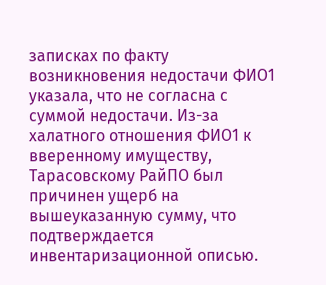записках по факту возникновения недостачи ФИО1 указала, что не согласна с суммой недостачи. Из-за халатного отношения ФИО1 к вверенному имуществу, Тарасовскому РайПО был причинен ущерб на вышеуказанную сумму, что подтверждается инвентаризационной описью.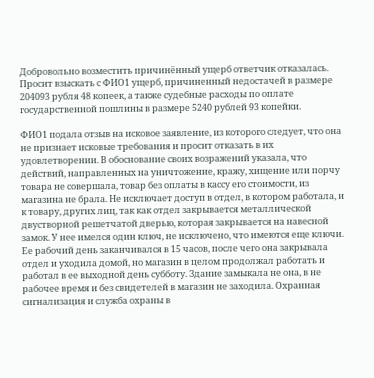Добровольно возместить причинённый ущерб ответчик отказалась. Просит взыскать с ФИО1 ущерб, причиненный недостачей в размере 204093 рубля 48 копеек, а также судебные расходы по оплате государственной пошлины в размере 5240 рублей 93 копейки.

ФИО1 подала отзыв на исковое заявление, из которого следует, что она не признает исковые требования и просит отказать в их удовлетворении. В обоснование своих возражений указала, что действий, направленных на уничтожение, кражу, хищение или порчу товара не совершала, товар без оплаты в кассу его стоимости, из магазина не брала. Не исключает доступ в отдел, в котором работала, и к товару, других лиц, так как отдел закрывается металлической двустворной решетчатой дверью, которая закрывается на навесной замок. У нее имелся один ключ, не исключено, что имеются еще ключи. Ее рабочий день заканчивался в 15 часов, после чего она закрывала отдел и уходила домой, но магазин в целом продолжал работать и работал в ее выходной день субботу. Здание замыкала не она, в не рабочее время и без свидетелей в магазин не заходила. Охранная сигнализация и служба охраны в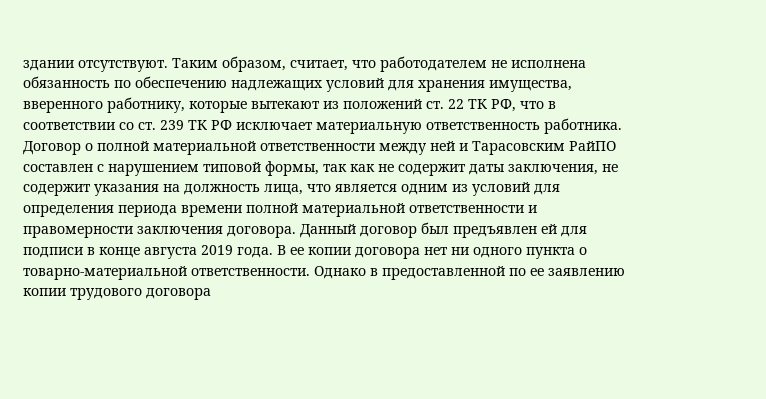здании отсутствуют. Таким образом, считает, что работодателем не исполнена обязанность по обеспечению надлежащих условий для хранения имущества, вверенного работнику, которые вытекают из положений ст. 22 ТК РФ, что в соответствии со ст. 239 ТК РФ исключает материальную ответственность работника. Договор о полной материальной ответственности между ней и Тарасовским РайПО составлен с нарушением типовой формы, так как не содержит даты заключения, не содержит указания на должность лица, что является одним из условий для определения периода времени полной материальной ответственности и правомерности заключения договора. Данный договор был предъявлен ей для подписи в конце августа 2019 года. В ее копии договора нет ни одного пункта о товарно-материальной ответственности. Однако в предоставленной по ее заявлению копии трудового договора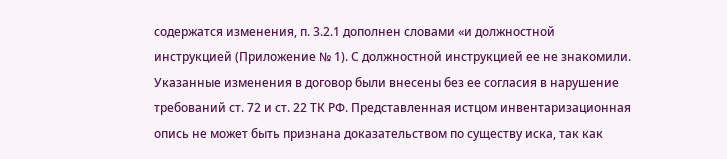содержатся изменения, п. 3.2.1 дополнен словами «и должностной инструкцией (Приложение № 1). С должностной инструкцией ее не знакомили. Указанные изменения в договор были внесены без ее согласия в нарушение требований ст. 72 и ст. 22 ТК РФ. Представленная истцом инвентаризационная опись не может быть признана доказательством по существу иска, так как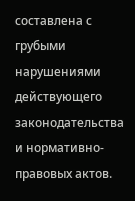составлена с грубыми нарушениями действующего законодательства и нормативно-правовых актов.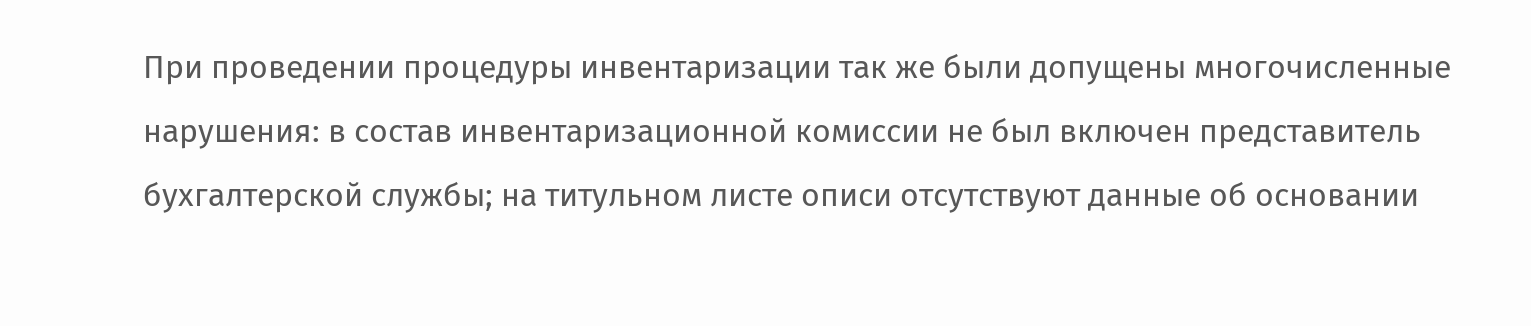При проведении процедуры инвентаризации так же были допущены многочисленные нарушения: в состав инвентаризационной комиссии не был включен представитель бухгалтерской службы; на титульном листе описи отсутствуют данные об основании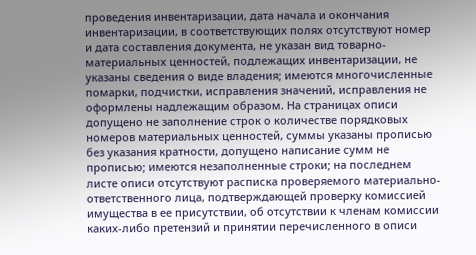проведения инвентаризации, дата начала и окончания инвентаризации, в соответствующих полях отсутствуют номер и дата составления документа, не указан вид товарно-материальных ценностей, подлежащих инвентаризации, не указаны сведения о виде владения; имеются многочисленные помарки, подчистки, исправления значений, исправления не оформлены надлежащим образом. На страницах описи допущено не заполнение строк о количестве порядковых номеров материальных ценностей, суммы указаны прописью без указания кратности, допущено написание сумм не прописью; имеются незаполненные строки; на последнем листе описи отсутствуют расписка проверяемого материально-ответственного лица, подтверждающей проверку комиссией имущества в ее присутствии, об отсутствии к членам комиссии каких-либо претензий и принятии перечисленного в описи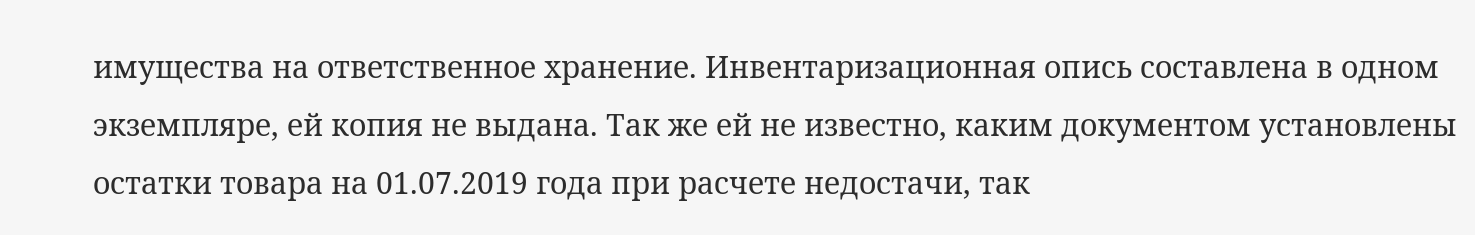имущества на ответственное хранение. Инвентаризационная опись составлена в одном экземпляре, ей копия не выдана. Так же ей не известно, каким документом установлены остатки товара на 01.07.2019 года при расчете недостачи, так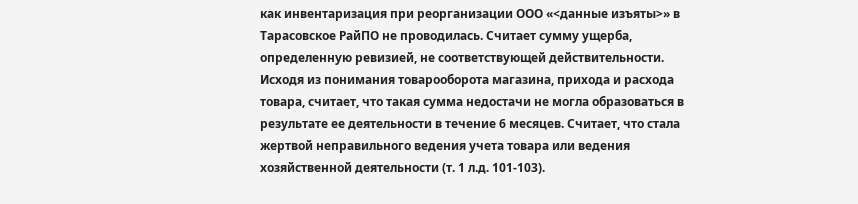как инвентаризация при реорганизации ООО «<данные изъяты>» в Тарасовское РайПО не проводилась. Считает сумму ущерба, определенную ревизией, не соответствующей действительности. Исходя из понимания товарооборота магазина, прихода и расхода товара, считает, что такая сумма недостачи не могла образоваться в результате ее деятельности в течение 6 месяцев. Считает, что стала жертвой неправильного ведения учета товара или ведения хозяйственной деятельности (т. 1 л.д. 101-103).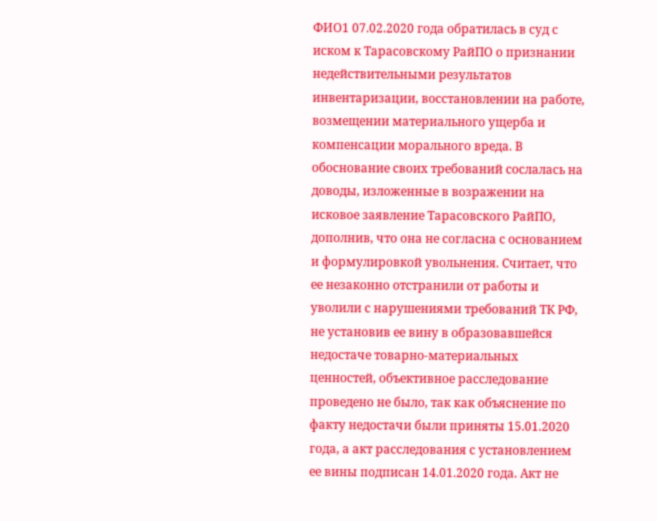ФИО1 07.02.2020 года обратилась в суд с иском к Тарасовскому РайПО о признании недействительными результатов инвентаризации, восстановлении на работе, возмещении материального ущерба и компенсации морального вреда. В обоснование своих требований сослалась на доводы, изложенные в возражении на исковое заявление Тарасовского РайПО, дополнив, что она не согласна с основанием и формулировкой увольнения. Считает, что ее незаконно отстранили от работы и уволили с нарушениями требований ТК РФ, не установив ее вину в образовавшейся недостаче товарно-материальных ценностей, объективное расследование проведено не было, так как объяснение по факту недостачи были приняты 15.01.2020 года, а акт расследования с установлением ее вины подписан 14.01.2020 года. Акт не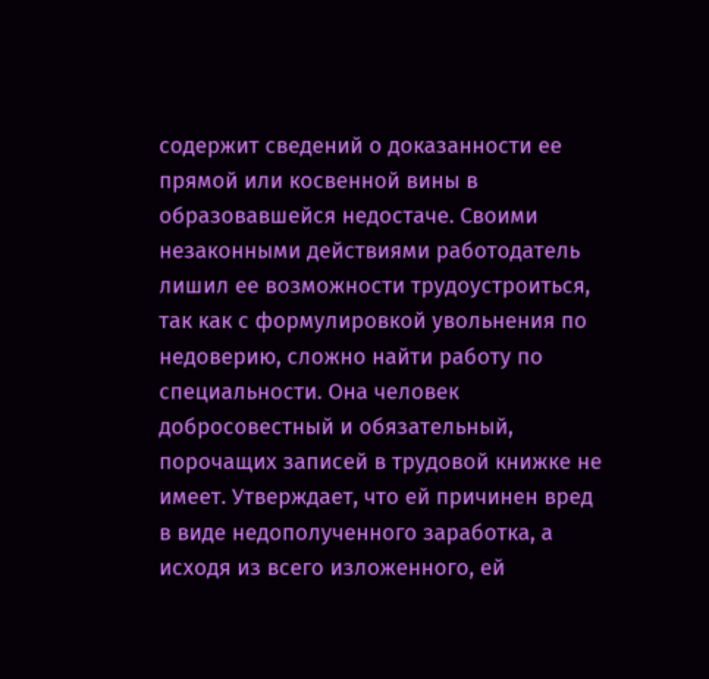содержит сведений о доказанности ее прямой или косвенной вины в образовавшейся недостаче. Своими незаконными действиями работодатель лишил ее возможности трудоустроиться, так как с формулировкой увольнения по недоверию, сложно найти работу по специальности. Она человек добросовестный и обязательный, порочащих записей в трудовой книжке не имеет. Утверждает, что ей причинен вред в виде недополученного заработка, а исходя из всего изложенного, ей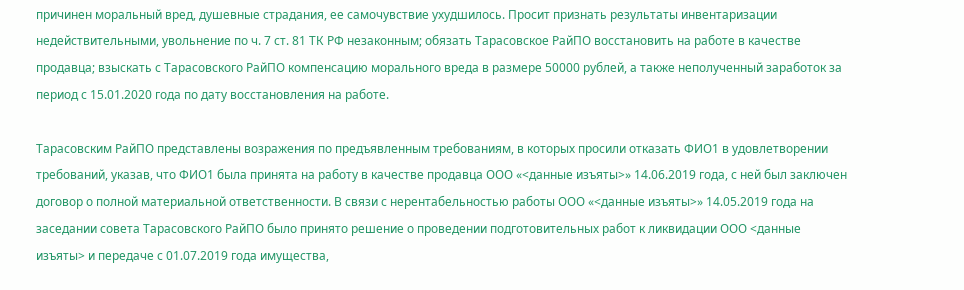причинен моральный вред, душевные страдания, ее самочувствие ухудшилось. Просит признать результаты инвентаризации недействительными, увольнение по ч. 7 ст. 81 ТК РФ незаконным; обязать Тарасовское РайПО восстановить на работе в качестве продавца; взыскать с Тарасовского РайПО компенсацию морального вреда в размере 50000 рублей, а также неполученный заработок за период с 15.01.2020 года по дату восстановления на работе.

Тарасовским РайПО представлены возражения по предъявленным требованиям, в которых просили отказать ФИО1 в удовлетворении требований, указав, что ФИО1 была принята на работу в качестве продавца ООО «<данные изъяты>» 14.06.2019 года, с ней был заключен договор о полной материальной ответственности. В связи с нерентабельностью работы ООО «<данные изъяты>» 14.05.2019 года на заседании совета Тарасовского РайПО было принято решение о проведении подготовительных работ к ликвидации ООО <данные изъяты> и передаче с 01.07.2019 года имущества,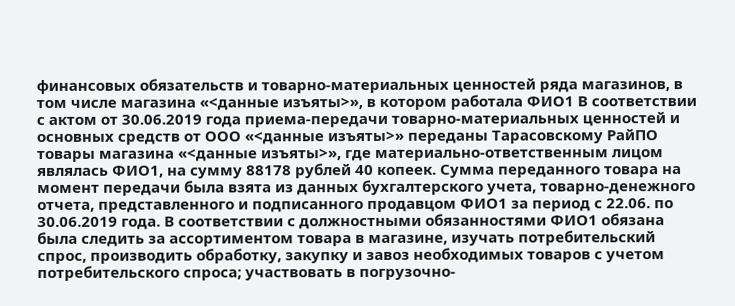финансовых обязательств и товарно-материальных ценностей ряда магазинов, в том числе магазина «<данные изъяты>», в котором работала ФИО1 В соответствии с актом от 30.06.2019 года приема-передачи товарно-материальных ценностей и основных средств от ООО «<данные изъяты>» переданы Тарасовскому РайПО товары магазина «<данные изъяты>», где материально-ответственным лицом являлась ФИО1, на сумму 88178 рублей 40 копеек. Сумма переданного товара на момент передачи была взята из данных бухгалтерского учета, товарно-денежного отчета, представленного и подписанного продавцом ФИО1 за период с 22.06. по 30.06.2019 года. В соответствии с должностными обязанностями ФИО1 обязана была следить за ассортиментом товара в магазине, изучать потребительский спрос, производить обработку, закупку и завоз необходимых товаров с учетом потребительского спроса; участвовать в погрузочно-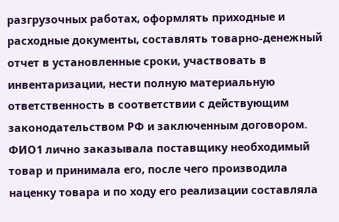разгрузочных работах, оформлять приходные и расходные документы, составлять товарно-денежный отчет в установленные сроки, участвовать в инвентаризации, нести полную материальную ответственность в соответствии с действующим законодательством РФ и заключенным договором. ФИО1 лично заказывала поставщику необходимый товар и принимала его, после чего производила наценку товара и по ходу его реализации составляла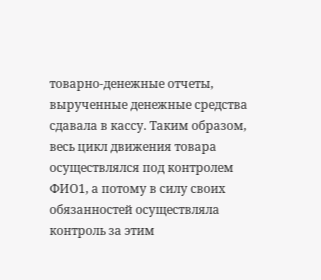товарно-денежные отчеты, вырученные денежные средства сдавала в кассу. Таким образом, весь цикл движения товара осуществлялся под контролем ФИО1, а потому в силу своих обязанностей осуществляла контроль за этим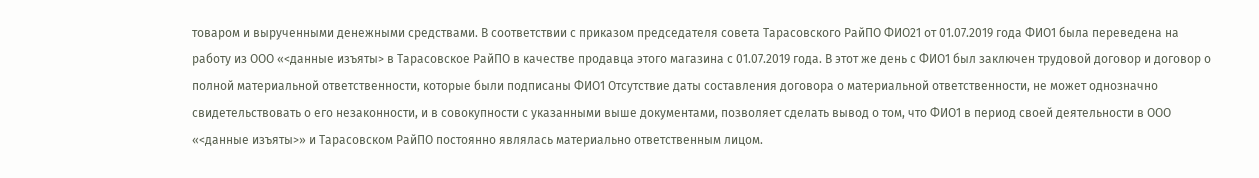товаром и вырученными денежными средствами. В соответствии с приказом председателя совета Тарасовского РайПО ФИО21 от 01.07.2019 года ФИО1 была переведена на работу из ООО «<данные изъяты> в Тарасовское РайПО в качестве продавца этого магазина с 01.07.2019 года. В этот же день с ФИО1 был заключен трудовой договор и договор о полной материальной ответственности, которые были подписаны ФИО1 Отсутствие даты составления договора о материальной ответственности, не может однозначно свидетельствовать о его незаконности, и в совокупности с указанными выше документами, позволяет сделать вывод о том, что ФИО1 в период своей деятельности в ООО «<данные изъяты>» и Тарасовском РайПО постоянно являлась материально ответственным лицом.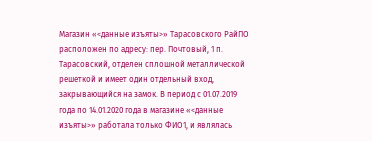Магазин «<данные изъяты>» Тарасовского РайПО расположен по адресу: пер. Почтовый, 1 п. Тарасовский, отделен сплошной металлической решеткой и имеет один отдельный вход, закрывающийся на замок. В период с 01.07.2019 года по 14.01.2020 года в магазине «<данные изъяты>» работала только ФИО1, и являлась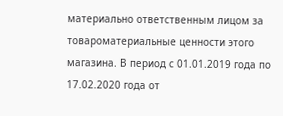материально ответственным лицом за товароматериальные ценности этого магазина. В период с 01.01.2019 года по 17.02.2020 года от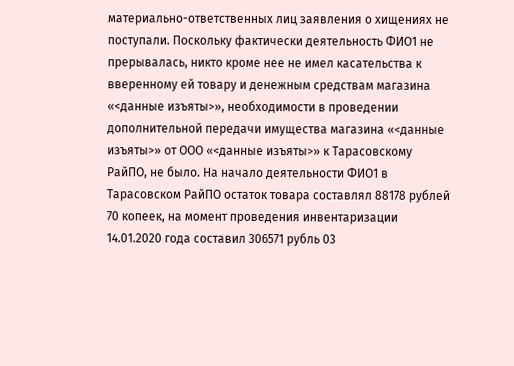материально-ответственных лиц заявления о хищениях не поступали. Поскольку фактически деятельность ФИО1 не прерывалась, никто кроме нее не имел касательства к вверенному ей товару и денежным средствам магазина «<данные изъяты>», необходимости в проведении дополнительной передачи имущества магазина «<данные изъяты>» от ООО «<данные изъяты>» к Тарасовскому РайПО, не было. На начало деятельности ФИО1 в Тарасовском РайПО остаток товара составлял 88178 рублей 70 копеек, на момент проведения инвентаризации 14.01.2020 года составил 306571 рубль 03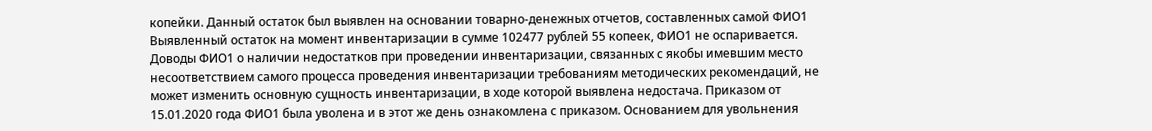копейки. Данный остаток был выявлен на основании товарно-денежных отчетов, составленных самой ФИО1 Выявленный остаток на момент инвентаризации в сумме 102477 рублей 55 копеек, ФИО1 не оспаривается. Доводы ФИО1 о наличии недостатков при проведении инвентаризации, связанных с якобы имевшим место несоответствием самого процесса проведения инвентаризации требованиям методических рекомендаций, не может изменить основную сущность инвентаризации, в ходе которой выявлена недостача. Приказом от 15.01.2020 года ФИО1 была уволена и в этот же день ознакомлена с приказом. Основанием для увольнения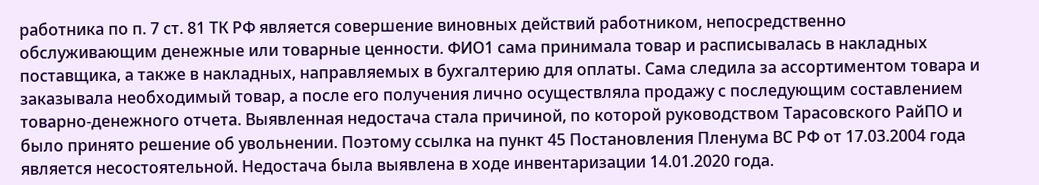работника по п. 7 ст. 81 ТК РФ является совершение виновных действий работником, непосредственно обслуживающим денежные или товарные ценности. ФИО1 сама принимала товар и расписывалась в накладных поставщика, а также в накладных, направляемых в бухгалтерию для оплаты. Сама следила за ассортиментом товара и заказывала необходимый товар, а после его получения лично осуществляла продажу с последующим составлением товарно-денежного отчета. Выявленная недостача стала причиной, по которой руководством Тарасовского РайПО и было принято решение об увольнении. Поэтому ссылка на пункт 45 Постановления Пленума ВС РФ от 17.03.2004 года является несостоятельной. Недостача была выявлена в ходе инвентаризации 14.01.2020 года.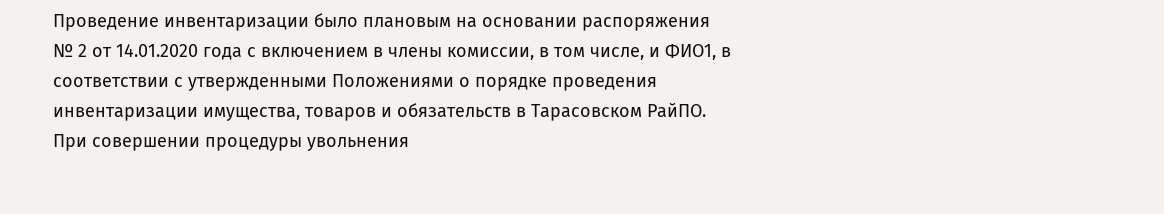Проведение инвентаризации было плановым на основании распоряжения № 2 от 14.01.2020 года с включением в члены комиссии, в том числе, и ФИО1, в соответствии с утвержденными Положениями о порядке проведения инвентаризации имущества, товаров и обязательств в Тарасовском РайПО. При совершении процедуры увольнения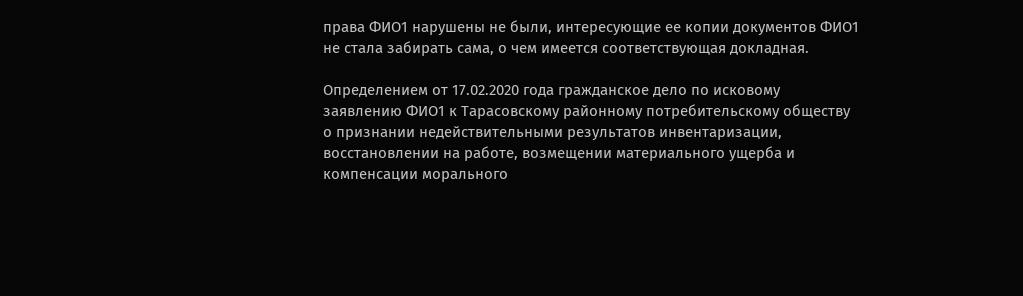права ФИО1 нарушены не были, интересующие ее копии документов ФИО1 не стала забирать сама, о чем имеется соответствующая докладная.

Определением от 17.02.2020 года гражданское дело по исковому заявлению ФИО1 к Тарасовскому районному потребительскому обществу о признании недействительными результатов инвентаризации, восстановлении на работе, возмещении материального ущерба и компенсации морального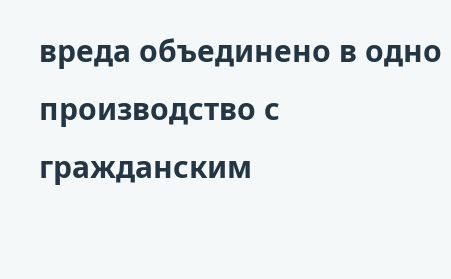вреда объединено в одно производство с гражданским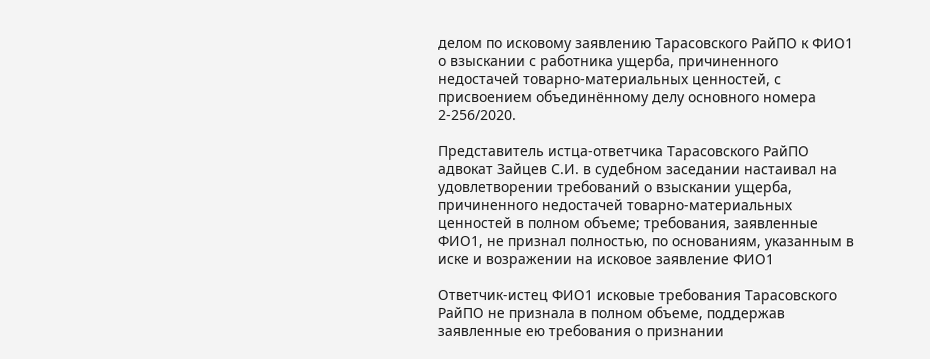делом по исковому заявлению Тарасовского РайПО к ФИО1 о взыскании с работника ущерба, причиненного недостачей товарно-материальных ценностей, с присвоением объединённому делу основного номера 2-256/2020.

Представитель истца-ответчика Тарасовского РайПО адвокат Зайцев С.И. в судебном заседании настаивал на удовлетворении требований о взыскании ущерба, причиненного недостачей товарно-материальных ценностей в полном объеме; требования, заявленные ФИО1, не признал полностью, по основаниям, указанным в иске и возражении на исковое заявление ФИО1

Ответчик-истец ФИО1 исковые требования Тарасовского РайПО не признала в полном объеме, поддержав заявленные ею требования о признании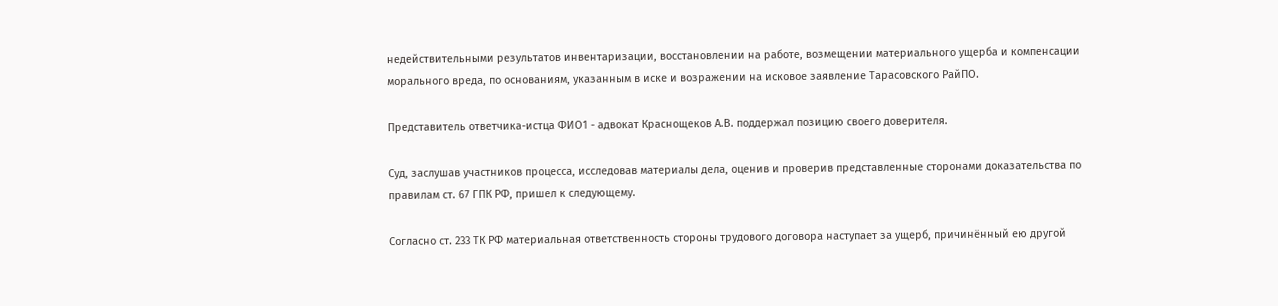недействительными результатов инвентаризации, восстановлении на работе, возмещении материального ущерба и компенсации морального вреда, по основаниям, указанным в иске и возражении на исковое заявление Тарасовского РайПО.

Представитель ответчика-истца ФИО1 - адвокат Краснощеков А.В. поддержал позицию своего доверителя.

Суд, заслушав участников процесса, исследовав материалы дела, оценив и проверив представленные сторонами доказательства по правилам ст. 67 ГПК РФ, пришел к следующему.

Согласно ст. 233 ТК РФ материальная ответственность стороны трудового договора наступает за ущерб, причинённый ею другой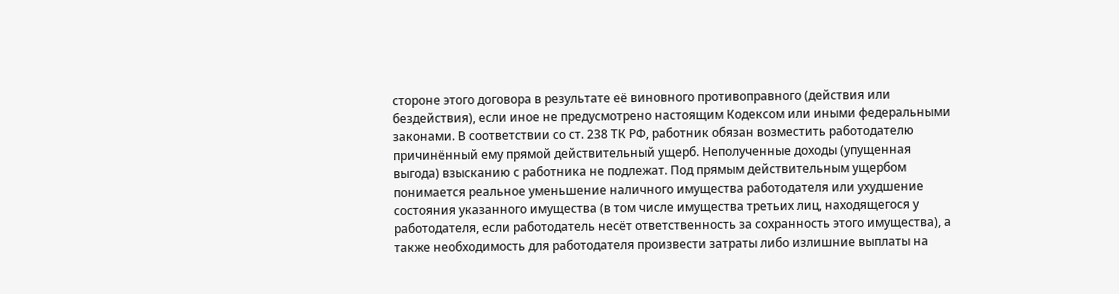стороне этого договора в результате её виновного противоправного (действия или бездействия), если иное не предусмотрено настоящим Кодексом или иными федеральными законами. В соответствии со ст. 238 ТК РФ, работник обязан возместить работодателю причинённый ему прямой действительный ущерб. Неполученные доходы (упущенная выгода) взысканию с работника не подлежат. Под прямым действительным ущербом понимается реальное уменьшение наличного имущества работодателя или ухудшение состояния указанного имущества (в том числе имущества третьих лиц, находящегося у работодателя, если работодатель несёт ответственность за сохранность этого имущества), а также необходимость для работодателя произвести затраты либо излишние выплаты на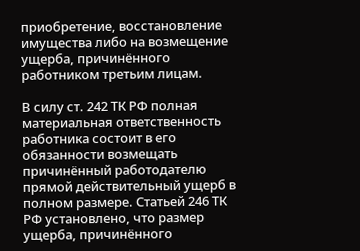приобретение, восстановление имущества либо на возмещение ущерба, причинённого работником третьим лицам.

В силу ст. 242 ТК РФ полная материальная ответственность работника состоит в его обязанности возмещать причинённый работодателю прямой действительный ущерб в полном размере. Статьей 246 ТК РФ установлено, что размер ущерба, причинённого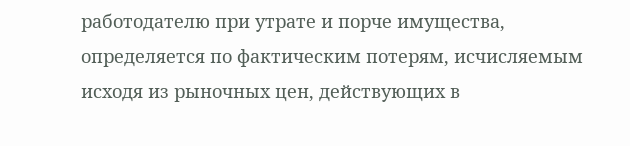работодателю при утрате и порче имущества, определяется по фактическим потерям, исчисляемым исходя из рыночных цен, действующих в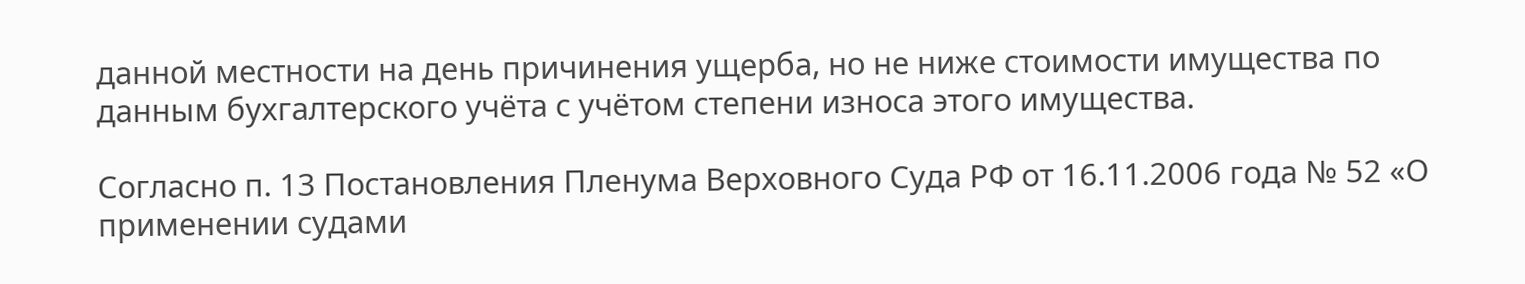данной местности на день причинения ущерба, но не ниже стоимости имущества по данным бухгалтерского учёта с учётом степени износа этого имущества.

Согласно п. 13 Постановления Пленума Верховного Суда РФ от 16.11.2006 года № 52 «О применении судами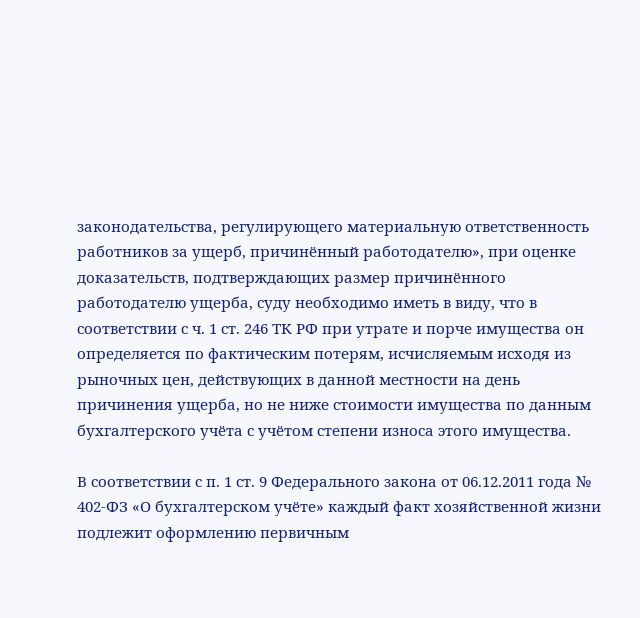законодательства, регулирующего материальную ответственность работников за ущерб, причинённый работодателю», при оценке доказательств, подтверждающих размер причинённого работодателю ущерба, суду необходимо иметь в виду, что в соответствии с ч. 1 ст. 246 ТК РФ при утрате и порче имущества он определяется по фактическим потерям, исчисляемым исходя из рыночных цен, действующих в данной местности на день причинения ущерба, но не ниже стоимости имущества по данным бухгалтерского учёта с учётом степени износа этого имущества.

В соответствии с п. 1 ст. 9 Федерального закона от 06.12.2011 года № 402-ФЗ «О бухгалтерском учёте» каждый факт хозяйственной жизни подлежит оформлению первичным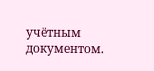учётным документом.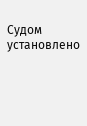Судом установлено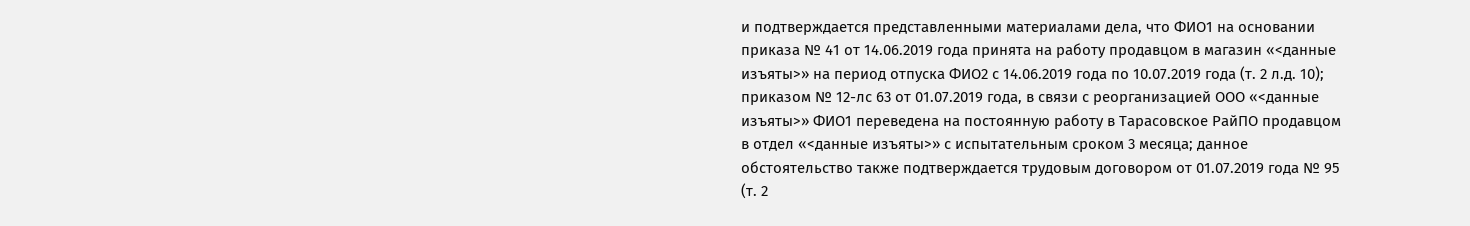и подтверждается представленными материалами дела, что ФИО1 на основании приказа № 41 от 14.06.2019 года принята на работу продавцом в магазин «<данные изъяты>» на период отпуска ФИО2 с 14.06.2019 года по 10.07.2019 года (т. 2 л.д. 10); приказом № 12-лс 63 от 01.07.2019 года, в связи с реорганизацией ООО «<данные изъяты>» ФИО1 переведена на постоянную работу в Тарасовское РайПО продавцом в отдел «<данные изъяты>» с испытательным сроком 3 месяца; данное обстоятельство также подтверждается трудовым договором от 01.07.2019 года № 95 (т. 2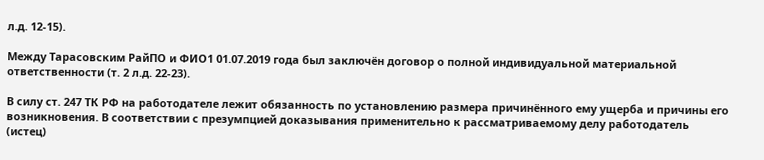л.д. 12-15).

Между Тарасовским РайПО и ФИО1 01.07.2019 года был заключён договор о полной индивидуальной материальной ответственности (т. 2 л.д. 22-23).

В силу ст. 247 ТК РФ на работодателе лежит обязанность по установлению размера причинённого ему ущерба и причины его возникновения. В соответствии с презумпцией доказывания применительно к рассматриваемому делу работодатель (истец)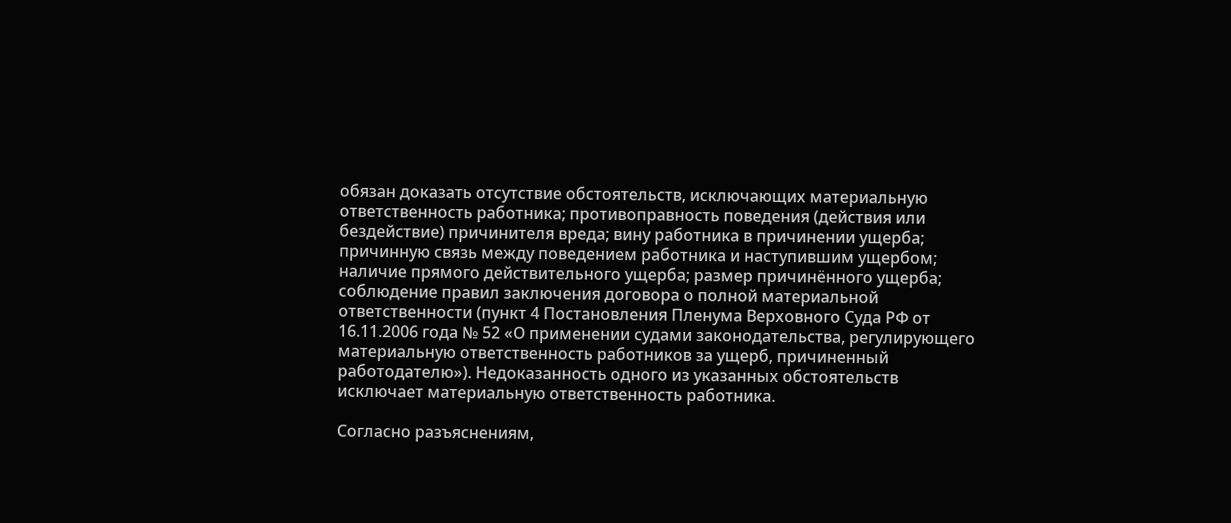обязан доказать отсутствие обстоятельств, исключающих материальную ответственность работника; противоправность поведения (действия или бездействие) причинителя вреда; вину работника в причинении ущерба; причинную связь между поведением работника и наступившим ущербом; наличие прямого действительного ущерба; размер причинённого ущерба; соблюдение правил заключения договора о полной материальной ответственности (пункт 4 Постановления Пленума Верховного Суда РФ от 16.11.2006 года № 52 «О применении судами законодательства, регулирующего материальную ответственность работников за ущерб, причиненный работодателю»). Недоказанность одного из указанных обстоятельств исключает материальную ответственность работника.

Согласно разъяснениям,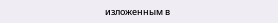изложенным в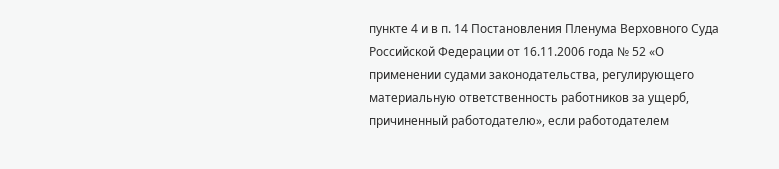пункте 4 и в п. 14 Постановления Пленума Верховного Суда Российской Федерации от 16.11.2006 года № 52 «О применении судами законодательства, регулирующего материальную ответственность работников за ущерб, причиненный работодателю», если работодателем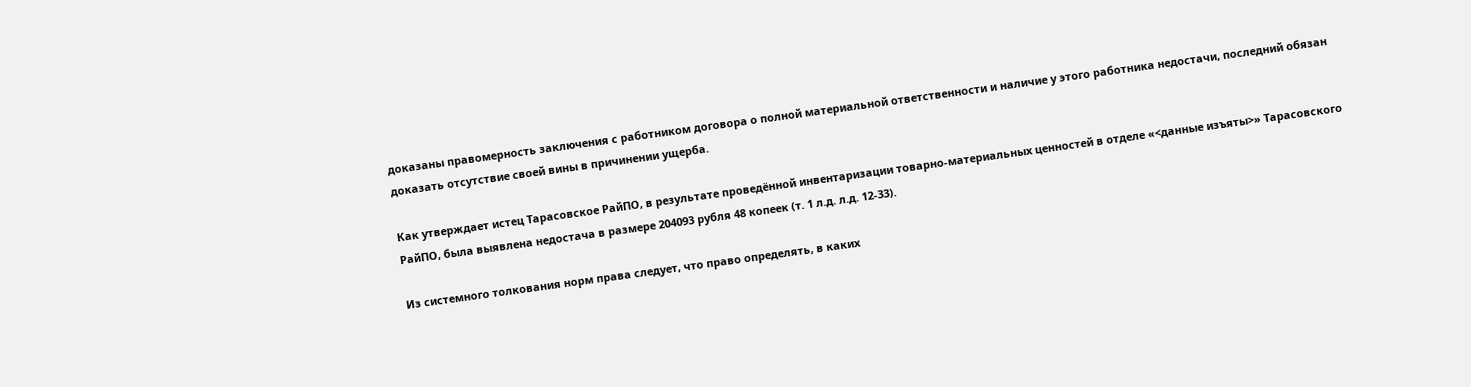доказаны правомерность заключения с работником договора о полной материальной ответственности и наличие у этого работника недостачи, последний обязан доказать отсутствие своей вины в причинении ущерба.

Как утверждает истец Тарасовское РайПО, в результате проведённой инвентаризации товарно-материальных ценностей в отделе «<данные изъяты>» Тарасовского РайПО, была выявлена недостача в размере 204093 рубля 48 копеек (т. 1 л.д. л.д. 12-33).

Из системного толкования норм права следует, что право определять, в каких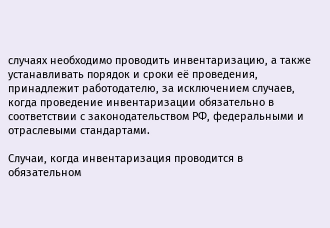случаях необходимо проводить инвентаризацию, а также устанавливать порядок и сроки её проведения, принадлежит работодателю, за исключением случаев, когда проведение инвентаризации обязательно в соответствии с законодательством РФ, федеральными и отраслевыми стандартами.

Случаи, когда инвентаризация проводится в обязательном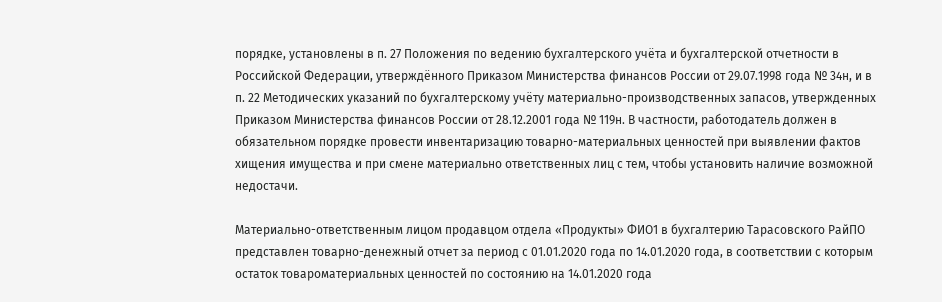порядке, установлены в п. 27 Положения по ведению бухгалтерского учёта и бухгалтерской отчетности в Российской Федерации, утверждённого Приказом Министерства финансов России от 29.07.1998 года № 34н, и в п. 22 Методических указаний по бухгалтерскому учёту материально-производственных запасов, утвержденных Приказом Министерства финансов России от 28.12.2001 года № 119н. В частности, работодатель должен в обязательном порядке провести инвентаризацию товарно-материальных ценностей при выявлении фактов хищения имущества и при смене материально ответственных лиц с тем, чтобы установить наличие возможной недостачи.

Материально-ответственным лицом продавцом отдела «Продукты» ФИО1 в бухгалтерию Тарасовского РайПО представлен товарно-денежный отчет за период с 01.01.2020 года по 14.01.2020 года, в соответствии с которым остаток товароматериальных ценностей по состоянию на 14.01.2020 года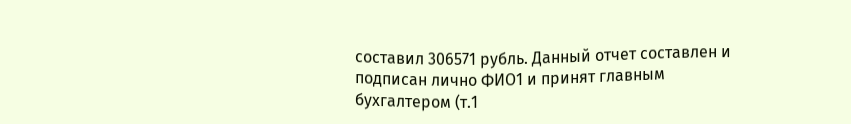составил 306571 рубль. Данный отчет составлен и подписан лично ФИО1 и принят главным бухгалтером (т.1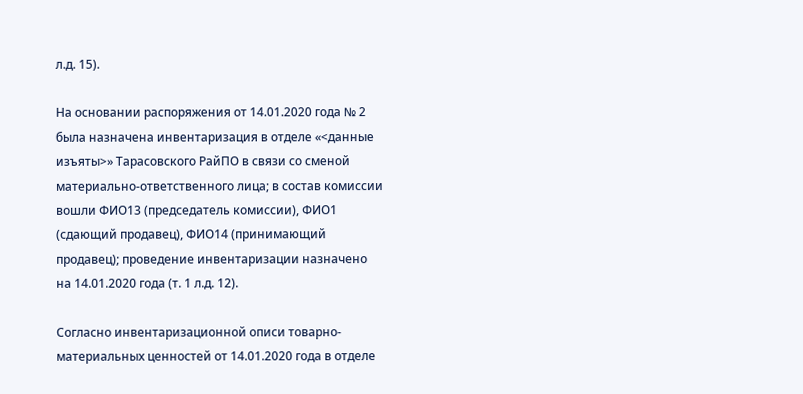л.д. 15).

На основании распоряжения от 14.01.2020 года № 2 была назначена инвентаризация в отделе «<данные изъяты>» Тарасовского РайПО в связи со сменой материально-ответственного лица; в состав комиссии вошли ФИО13 (председатель комиссии), ФИО1 (сдающий продавец), ФИО14 (принимающий продавец); проведение инвентаризации назначено на 14.01.2020 года (т. 1 л.д. 12).

Согласно инвентаризационной описи товарно-материальных ценностей от 14.01.2020 года в отделе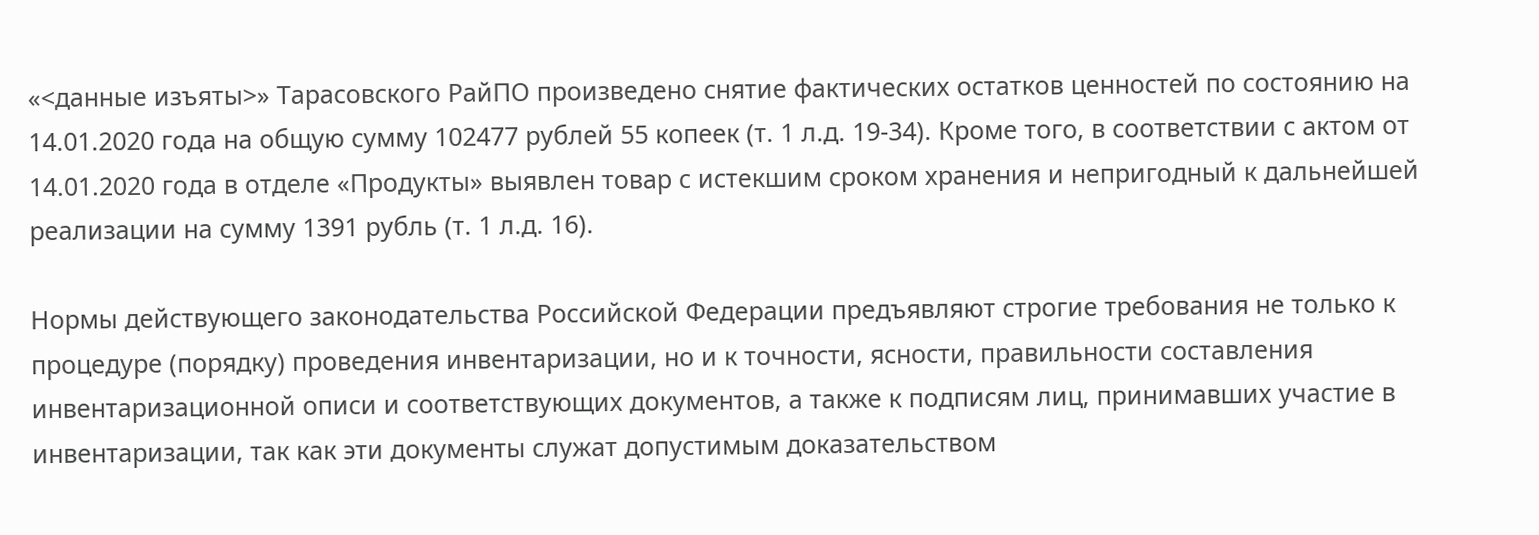«<данные изъяты>» Тарасовского РайПО произведено снятие фактических остатков ценностей по состоянию на 14.01.2020 года на общую сумму 102477 рублей 55 копеек (т. 1 л.д. 19-34). Кроме того, в соответствии с актом от 14.01.2020 года в отделе «Продукты» выявлен товар с истекшим сроком хранения и непригодный к дальнейшей реализации на сумму 1391 рубль (т. 1 л.д. 16).

Нормы действующего законодательства Российской Федерации предъявляют строгие требования не только к процедуре (порядку) проведения инвентаризации, но и к точности, ясности, правильности составления инвентаризационной описи и соответствующих документов, а также к подписям лиц, принимавших участие в инвентаризации, так как эти документы служат допустимым доказательством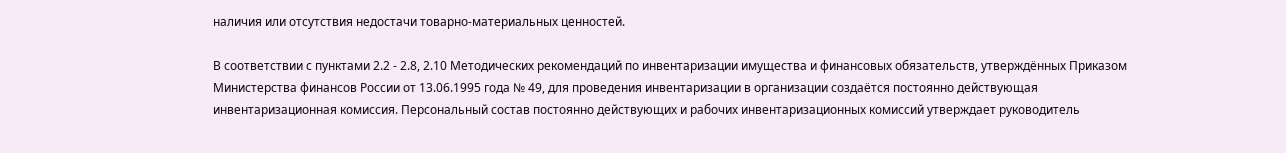наличия или отсутствия недостачи товарно-материальных ценностей.

В соответствии с пунктами 2.2 - 2.8, 2.10 Методических рекомендаций по инвентаризации имущества и финансовых обязательств, утверждённых Приказом Министерства финансов России от 13.06.1995 года № 49, для проведения инвентаризации в организации создаётся постоянно действующая инвентаризационная комиссия. Персональный состав постоянно действующих и рабочих инвентаризационных комиссий утверждает руководитель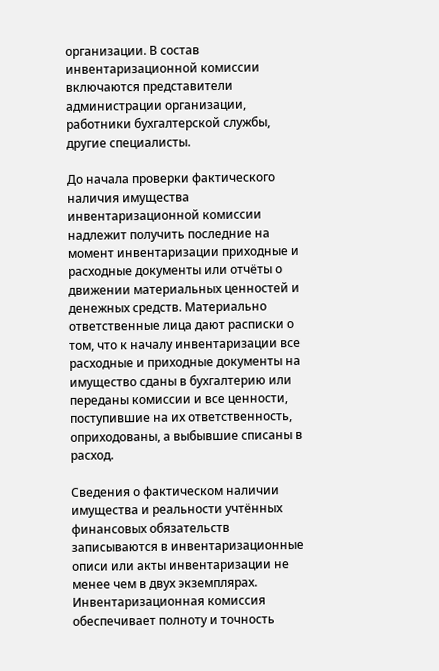организации. В состав инвентаризационной комиссии включаются представители администрации организации, работники бухгалтерской службы, другие специалисты.

До начала проверки фактического наличия имущества инвентаризационной комиссии надлежит получить последние на момент инвентаризации приходные и расходные документы или отчёты о движении материальных ценностей и денежных средств. Материально ответственные лица дают расписки о том, что к началу инвентаризации все расходные и приходные документы на имущество сданы в бухгалтерию или переданы комиссии и все ценности, поступившие на их ответственность, оприходованы, а выбывшие списаны в расход.

Сведения о фактическом наличии имущества и реальности учтённых финансовых обязательств записываются в инвентаризационные описи или акты инвентаризации не менее чем в двух экземплярах. Инвентаризационная комиссия обеспечивает полноту и точность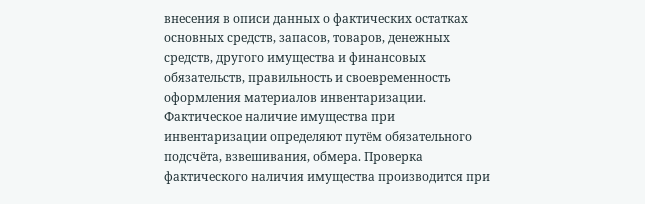внесения в описи данных о фактических остатках основных средств, запасов, товаров, денежных средств, другого имущества и финансовых обязательств, правильность и своевременность оформления материалов инвентаризации. Фактическое наличие имущества при инвентаризации определяют путём обязательного подсчёта, взвешивания, обмера. Проверка фактического наличия имущества производится при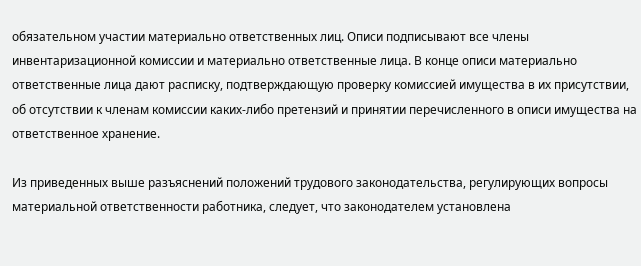обязательном участии материально ответственных лиц. Описи подписывают все члены инвентаризационной комиссии и материально ответственные лица. В конце описи материально ответственные лица дают расписку, подтверждающую проверку комиссией имущества в их присутствии, об отсутствии к членам комиссии каких-либо претензий и принятии перечисленного в описи имущества на ответственное хранение.

Из приведенных выше разъяснений положений трудового законодательства, регулирующих вопросы материальной ответственности работника, следует, что законодателем установлена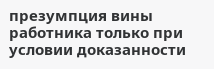презумпция вины работника только при условии доказанности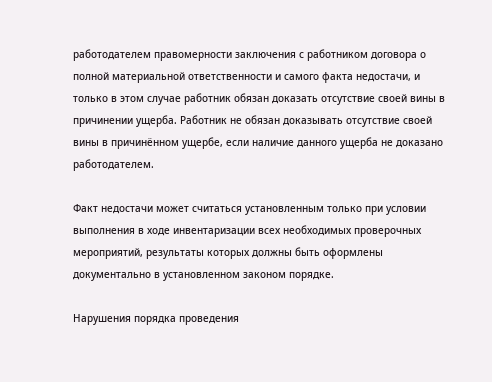работодателем правомерности заключения с работником договора о полной материальной ответственности и самого факта недостачи, и только в этом случае работник обязан доказать отсутствие своей вины в причинении ущерба. Работник не обязан доказывать отсутствие своей вины в причинённом ущербе, если наличие данного ущерба не доказано работодателем.

Факт недостачи может считаться установленным только при условии выполнения в ходе инвентаризации всех необходимых проверочных мероприятий, результаты которых должны быть оформлены документально в установленном законом порядке.

Нарушения порядка проведения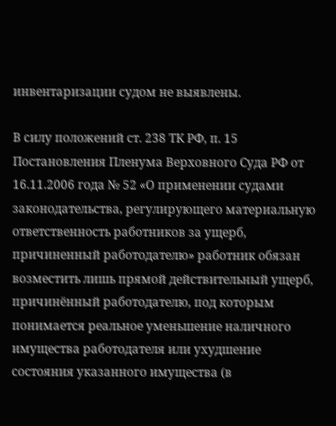инвентаризации судом не выявлены.

В силу положений ст. 238 ТК РФ, п. 15 Постановления Пленума Верховного Суда РФ от 16.11.2006 года № 52 «О применении судами законодательства, регулирующего материальную ответственность работников за ущерб, причиненный работодателю» работник обязан возместить лишь прямой действительный ущерб, причинённый работодателю, под которым понимается реальное уменьшение наличного имущества работодателя или ухудшение состояния указанного имущества (в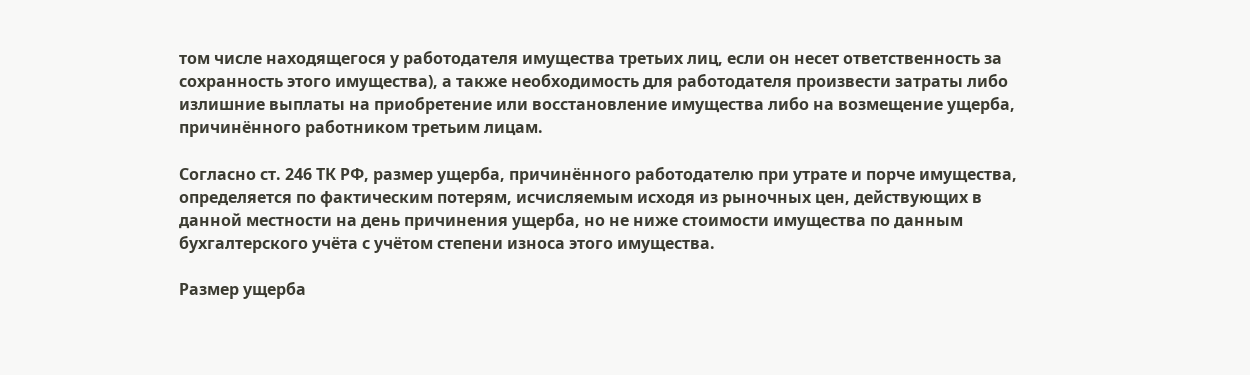том числе находящегося у работодателя имущества третьих лиц, если он несет ответственность за сохранность этого имущества), а также необходимость для работодателя произвести затраты либо излишние выплаты на приобретение или восстановление имущества либо на возмещение ущерба, причинённого работником третьим лицам.

Согласно ст. 246 ТК РФ, размер ущерба, причинённого работодателю при утрате и порче имущества, определяется по фактическим потерям, исчисляемым исходя из рыночных цен, действующих в данной местности на день причинения ущерба, но не ниже стоимости имущества по данным бухгалтерского учёта с учётом степени износа этого имущества.

Размер ущерба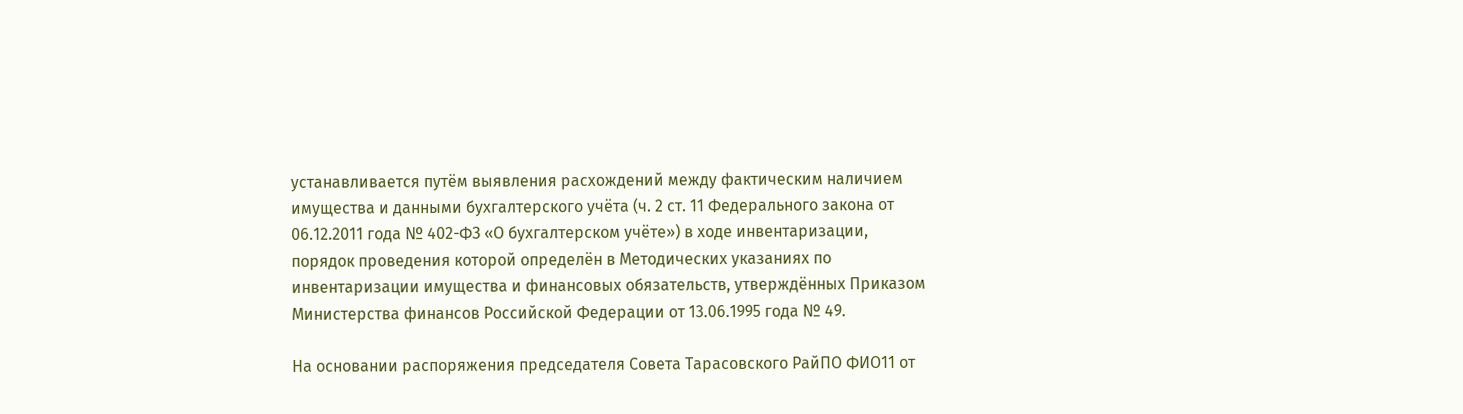устанавливается путём выявления расхождений между фактическим наличием имущества и данными бухгалтерского учёта (ч. 2 ст. 11 Федерального закона от 06.12.2011 года № 402-ФЗ «О бухгалтерском учёте») в ходе инвентаризации, порядок проведения которой определён в Методических указаниях по инвентаризации имущества и финансовых обязательств, утверждённых Приказом Министерства финансов Российской Федерации от 13.06.1995 года № 49.

На основании распоряжения председателя Совета Тарасовского РайПО ФИО11 от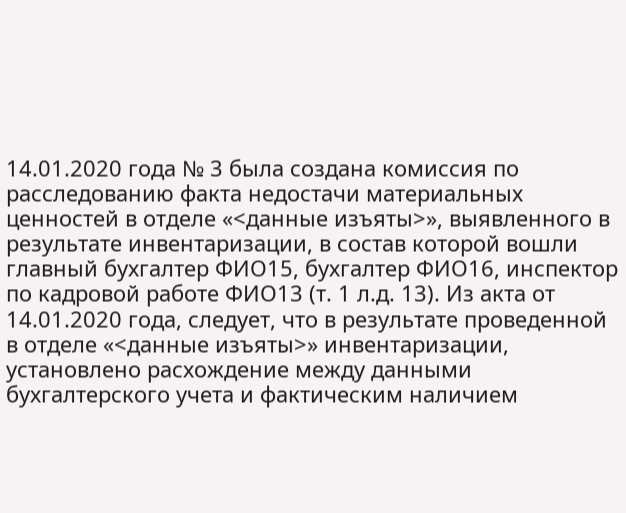14.01.2020 года № 3 была создана комиссия по расследованию факта недостачи материальных ценностей в отделе «<данные изъяты>», выявленного в результате инвентаризации, в состав которой вошли главный бухгалтер ФИО15, бухгалтер ФИО16, инспектор по кадровой работе ФИО13 (т. 1 л.д. 13). Из акта от 14.01.2020 года, следует, что в результате проведенной в отделе «<данные изъяты>» инвентаризации, установлено расхождение между данными бухгалтерского учета и фактическим наличием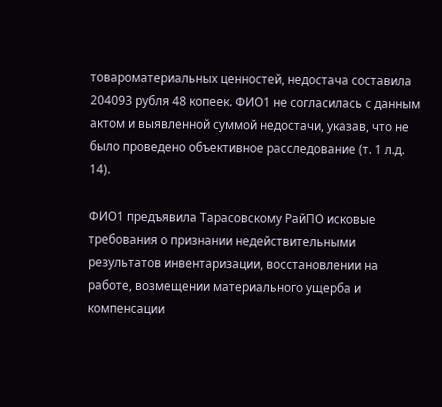товароматериальных ценностей, недостача составила 204093 рубля 48 копеек. ФИО1 не согласилась с данным актом и выявленной суммой недостачи, указав, что не было проведено объективное расследование (т. 1 л.д. 14).

ФИО1 предъявила Тарасовскому РайПО исковые требования о признании недействительными результатов инвентаризации, восстановлении на работе, возмещении материального ущерба и компенсации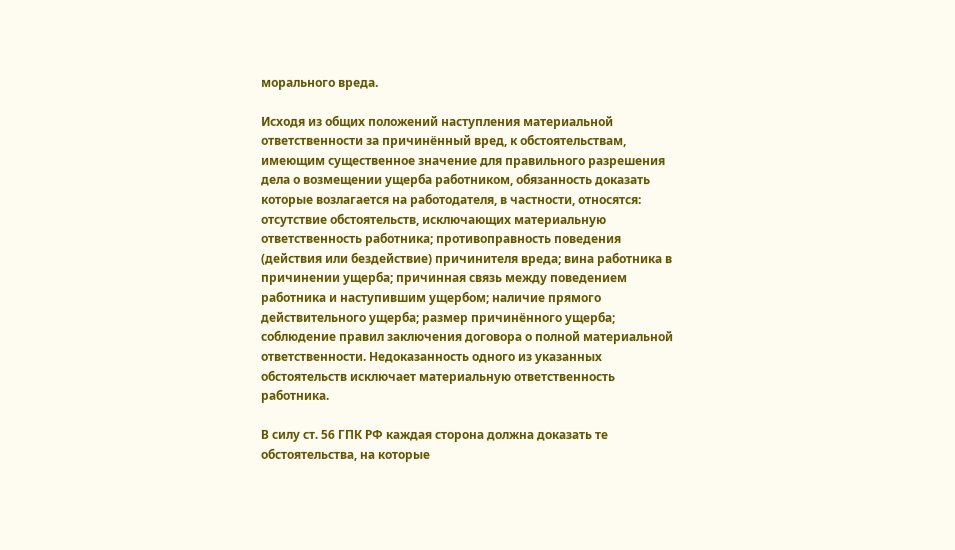морального вреда.

Исходя из общих положений наступления материальной ответственности за причинённый вред, к обстоятельствам, имеющим существенное значение для правильного разрешения дела о возмещении ущерба работником, обязанность доказать которые возлагается на работодателя, в частности, относятся: отсутствие обстоятельств, исключающих материальную ответственность работника; противоправность поведения (действия или бездействие) причинителя вреда; вина работника в причинении ущерба; причинная связь между поведением работника и наступившим ущербом; наличие прямого действительного ущерба; размер причинённого ущерба; соблюдение правил заключения договора о полной материальной ответственности. Недоказанность одного из указанных обстоятельств исключает материальную ответственность работника.

В силу ст. 56 ГПК РФ каждая сторона должна доказать те обстоятельства, на которые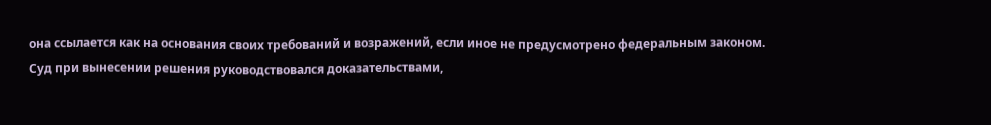она ссылается как на основания своих требований и возражений, если иное не предусмотрено федеральным законом. Суд при вынесении решения руководствовался доказательствами,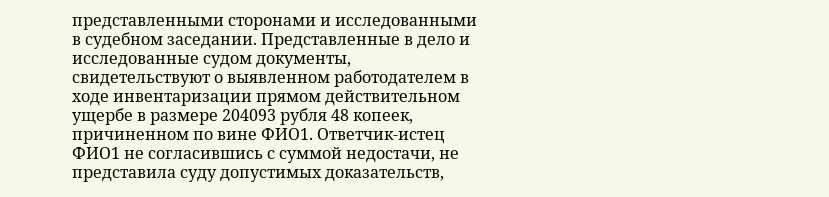представленными сторонами и исследованными в судебном заседании. Представленные в дело и исследованные судом документы, свидетельствуют о выявленном работодателем в ходе инвентаризации прямом действительном ущербе в размере 204093 рубля 48 копеек, причиненном по вине ФИО1. Ответчик-истец ФИО1 не согласившись с суммой недостачи, не представила суду допустимых доказательств,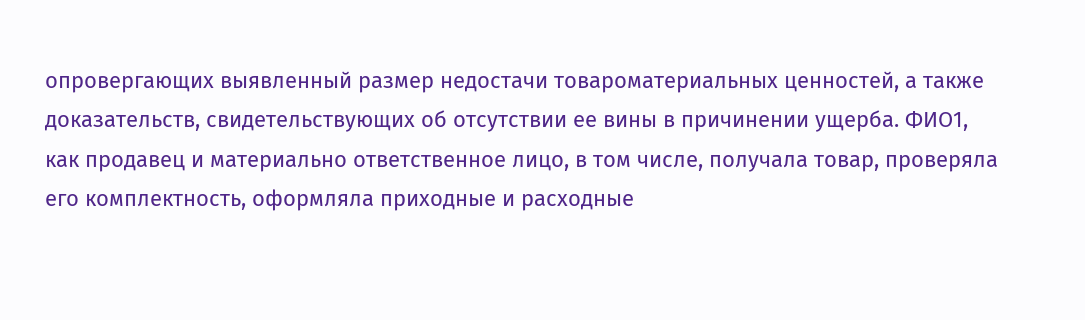опровергающих выявленный размер недостачи товароматериальных ценностей, а также доказательств, свидетельствующих об отсутствии ее вины в причинении ущерба. ФИО1, как продавец и материально ответственное лицо, в том числе, получала товар, проверяла его комплектность, оформляла приходные и расходные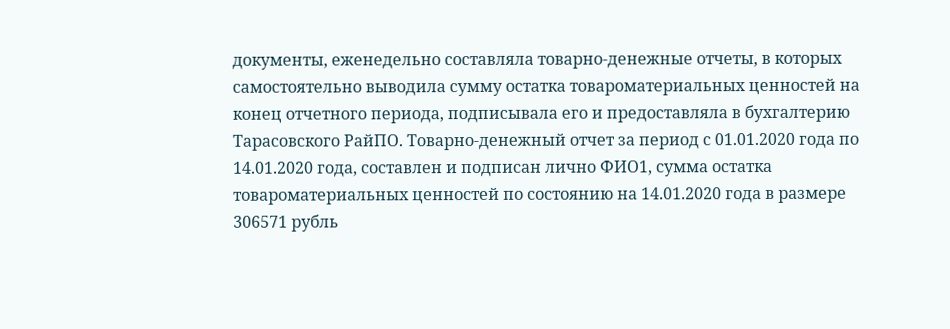документы, еженедельно составляла товарно-денежные отчеты, в которых самостоятельно выводила сумму остатка товароматериальных ценностей на конец отчетного периода, подписывала его и предоставляла в бухгалтерию Тарасовского РайПО. Товарно-денежный отчет за период с 01.01.2020 года по 14.01.2020 года, составлен и подписан лично ФИО1, сумма остатка товароматериальных ценностей по состоянию на 14.01.2020 года в размере 306571 рубль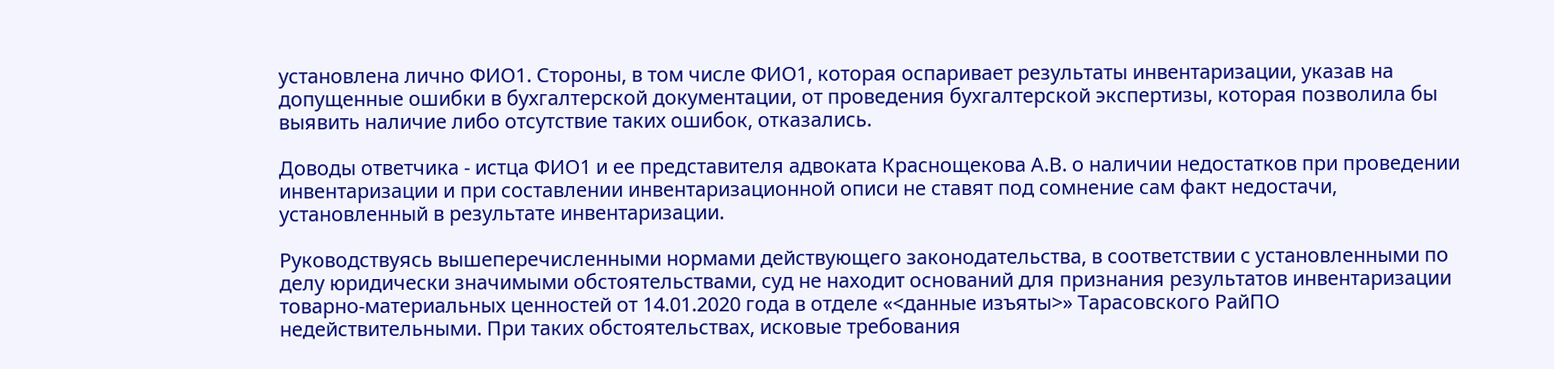установлена лично ФИО1. Стороны, в том числе ФИО1, которая оспаривает результаты инвентаризации, указав на допущенные ошибки в бухгалтерской документации, от проведения бухгалтерской экспертизы, которая позволила бы выявить наличие либо отсутствие таких ошибок, отказались.

Доводы ответчика - истца ФИО1 и ее представителя адвоката Краснощекова А.В. о наличии недостатков при проведении инвентаризации и при составлении инвентаризационной описи не ставят под сомнение сам факт недостачи, установленный в результате инвентаризации.

Руководствуясь вышеперечисленными нормами действующего законодательства, в соответствии с установленными по делу юридически значимыми обстоятельствами, суд не находит оснований для признания результатов инвентаризации товарно-материальных ценностей от 14.01.2020 года в отделе «<данные изъяты>» Тарасовского РайПО недействительными. При таких обстоятельствах, исковые требования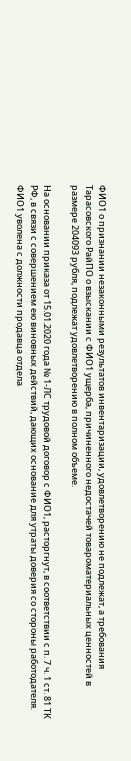ФИО1 о признании незаконными результатов инвентаризации, удовлетворению не подлежат, а требования Тарасовского РайПО о взыскании с ФИО1 ущерба, причиненного недостачей товароматериальных ценностей в размере 204093 рубля, подлежат удовлетворению в полном объеме.

На основании приказа от 15.01.2020 года № 1-ЛС трудовой договор с ФИО1, расторгнут, в соответствии с п. 7 ч. 1 ст. 81 ТК РФ, в связи с совершением ею виновных действий, дающих основание для утраты доверия со стороны работодателя. ФИО1 уволена с должности продавца отдела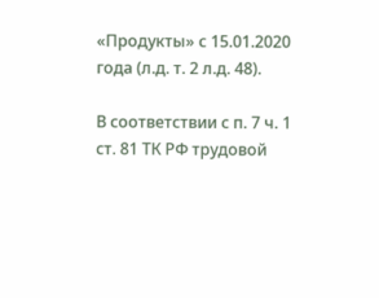«Продукты» с 15.01.2020 года (л.д. т. 2 л.д. 48).

В соответствии с п. 7 ч. 1 ст. 81 ТК РФ трудовой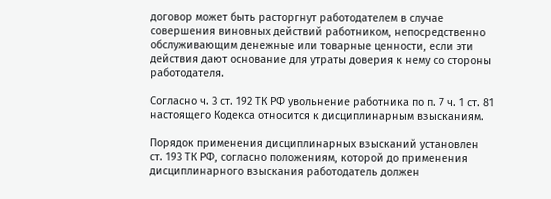договор может быть расторгнут работодателем в случае совершения виновных действий работником, непосредственно обслуживающим денежные или товарные ценности, если эти действия дают основание для утраты доверия к нему со стороны работодателя.

Согласно ч. 3 ст. 192 ТК РФ увольнение работника по п. 7 ч. 1 ст. 81 настоящего Кодекса относится к дисциплинарным взысканиям.

Порядок применения дисциплинарных взысканий установлен ст. 193 ТК РФ, согласно положениям, которой до применения дисциплинарного взыскания работодатель должен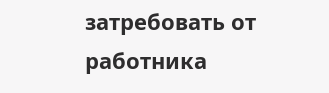затребовать от работника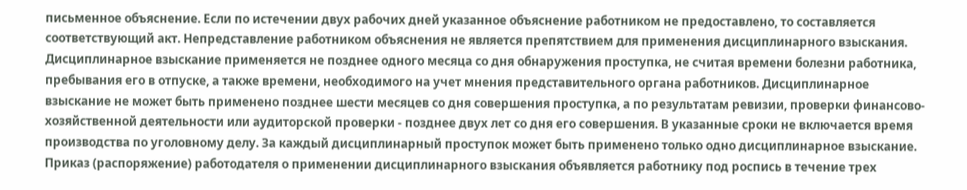письменное объяснение. Если по истечении двух рабочих дней указанное объяснение работником не предоставлено, то составляется соответствующий акт. Непредставление работником объяснения не является препятствием для применения дисциплинарного взыскания. Дисциплинарное взыскание применяется не позднее одного месяца со дня обнаружения проступка, не считая времени болезни работника, пребывания его в отпуске, а также времени, необходимого на учет мнения представительного органа работников. Дисциплинарное взыскание не может быть применено позднее шести месяцев со дня совершения проступка, а по результатам ревизии, проверки финансово-хозяйственной деятельности или аудиторской проверки - позднее двух лет со дня его совершения. В указанные сроки не включается время производства по уголовному делу. За каждый дисциплинарный проступок может быть применено только одно дисциплинарное взыскание. Приказ (распоряжение) работодателя о применении дисциплинарного взыскания объявляется работнику под роспись в течение трех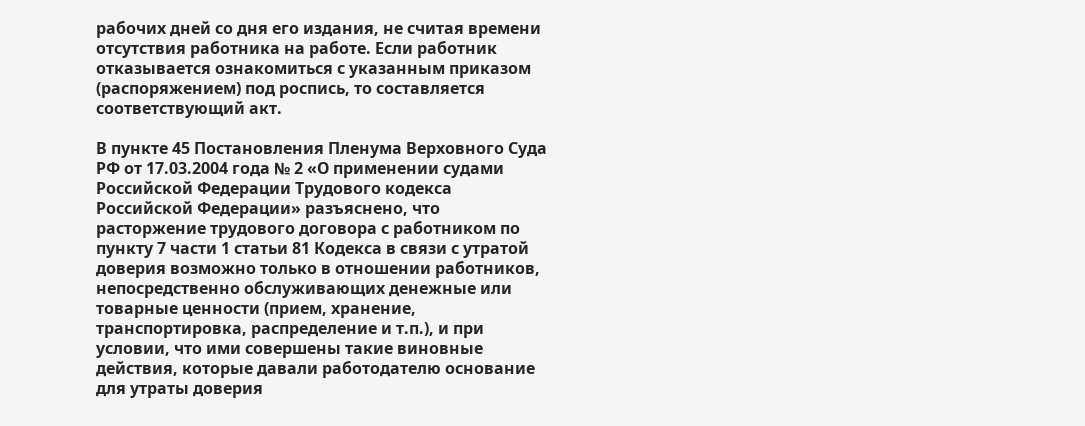рабочих дней со дня его издания, не считая времени отсутствия работника на работе. Если работник отказывается ознакомиться с указанным приказом (распоряжением) под роспись, то составляется соответствующий акт.

В пункте 45 Постановления Пленума Верховного Суда РФ от 17.03.2004 года № 2 «О применении судами Российской Федерации Трудового кодекса Российской Федерации» разъяснено, что расторжение трудового договора с работником по пункту 7 части 1 статьи 81 Кодекса в связи с утратой доверия возможно только в отношении работников, непосредственно обслуживающих денежные или товарные ценности (прием, хранение, транспортировка, распределение и т.п.), и при условии, что ими совершены такие виновные действия, которые давали работодателю основание для утраты доверия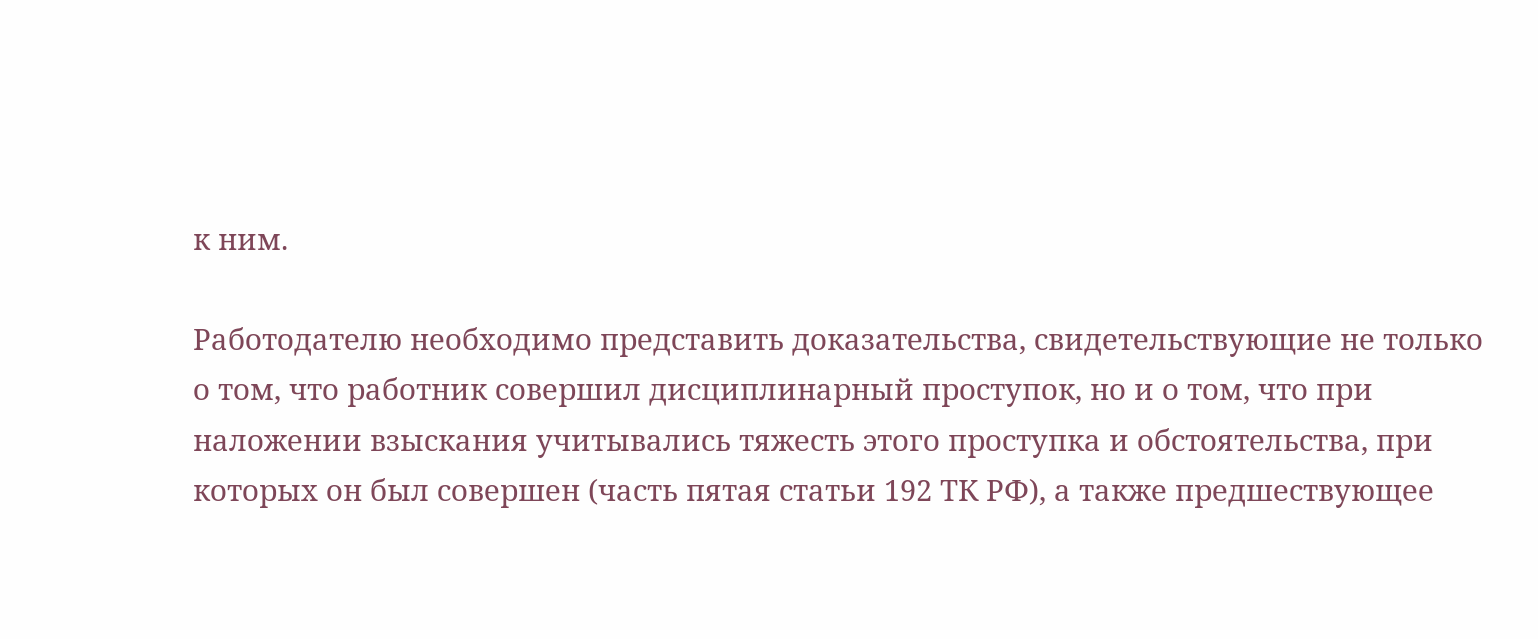к ним.

Работодателю необходимо представить доказательства, свидетельствующие не только о том, что работник совершил дисциплинарный проступок, но и о том, что при наложении взыскания учитывались тяжесть этого проступка и обстоятельства, при которых он был совершен (часть пятая статьи 192 ТК РФ), а также предшествующее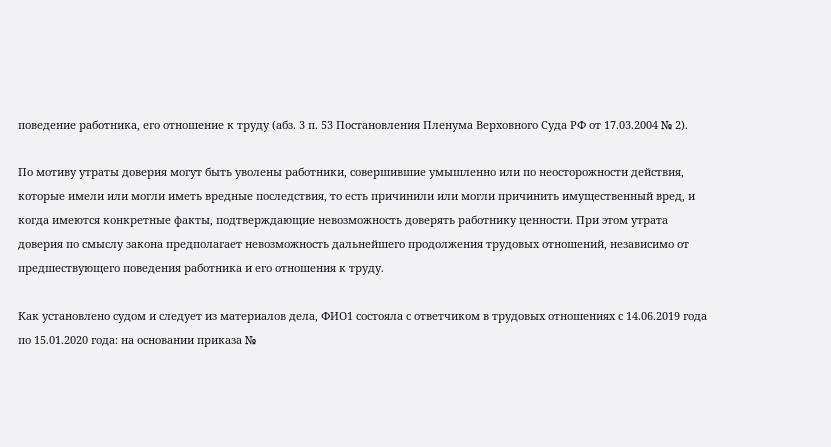поведение работника, его отношение к труду (абз. 3 п. 53 Постановления Пленума Верховного Суда РФ от 17.03.2004 № 2).

По мотиву утраты доверия могут быть уволены работники, совершившие умышленно или по неосторожности действия, которые имели или могли иметь вредные последствия, то есть причинили или могли причинить имущественный вред, и когда имеются конкретные факты, подтверждающие невозможность доверять работнику ценности. При этом утрата доверия по смыслу закона предполагает невозможность дальнейшего продолжения трудовых отношений, независимо от предшествующего поведения работника и его отношения к труду.

Как установлено судом и следует из материалов дела, ФИО1 состояла с ответчиком в трудовых отношениях с 14.06.2019 года по 15.01.2020 года: на основании приказа №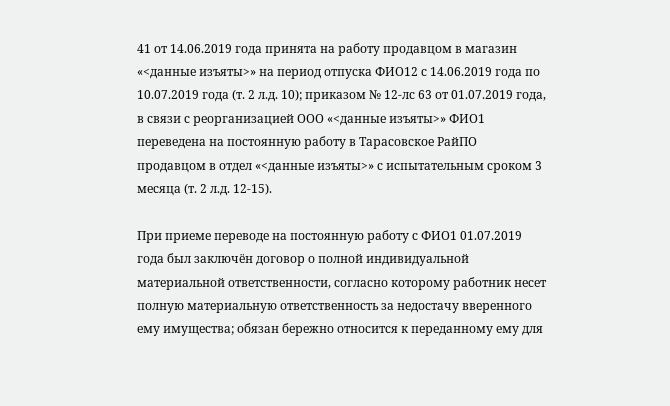41 от 14.06.2019 года принята на работу продавцом в магазин «<данные изъяты>» на период отпуска ФИО12 с 14.06.2019 года по 10.07.2019 года (т. 2 л.д. 10); приказом № 12-лс 63 от 01.07.2019 года, в связи с реорганизацией ООО «<данные изъяты>» ФИО1 переведена на постоянную работу в Тарасовское РайПО продавцом в отдел «<данные изъяты>» с испытательным сроком 3 месяца (т. 2 л.д. 12-15).

При приеме переводе на постоянную работу с ФИО1 01.07.2019 года был заключён договор о полной индивидуальной материальной ответственности, согласно которому работник несет полную материальную ответственность за недостачу вверенного ему имущества; обязан бережно относится к переданному ему для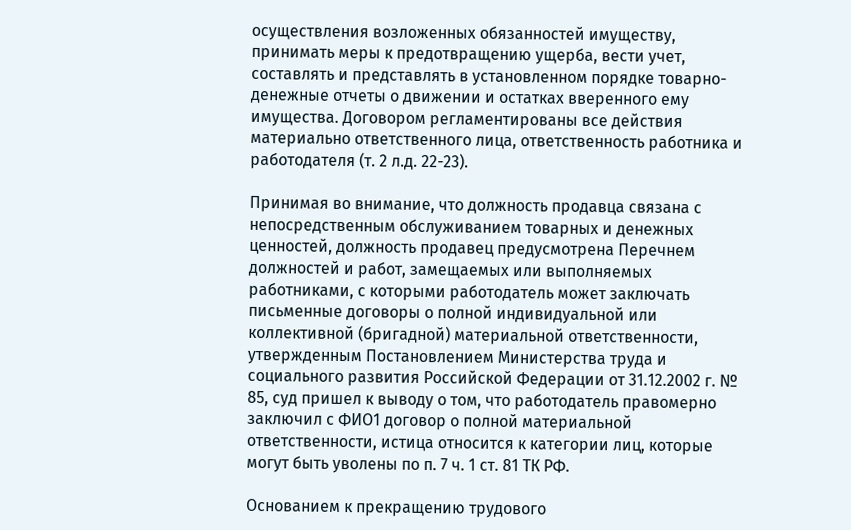осуществления возложенных обязанностей имуществу, принимать меры к предотвращению ущерба, вести учет, составлять и представлять в установленном порядке товарно-денежные отчеты о движении и остатках вверенного ему имущества. Договором регламентированы все действия материально ответственного лица, ответственность работника и работодателя (т. 2 л.д. 22-23).

Принимая во внимание, что должность продавца связана с непосредственным обслуживанием товарных и денежных ценностей, должность продавец предусмотрена Перечнем должностей и работ, замещаемых или выполняемых работниками, с которыми работодатель может заключать письменные договоры о полной индивидуальной или коллективной (бригадной) материальной ответственности, утвержденным Постановлением Министерства труда и социального развития Российской Федерации от 31.12.2002 г. № 85, суд пришел к выводу о том, что работодатель правомерно заключил с ФИО1 договор о полной материальной ответственности, истица относится к категории лиц, которые могут быть уволены по п. 7 ч. 1 ст. 81 ТК РФ.

Основанием к прекращению трудового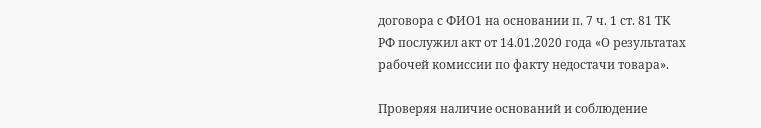договора с ФИО1 на основании п. 7 ч. 1 ст. 81 ТК РФ послужил акт от 14.01.2020 года «О результатах рабочей комиссии по факту недостачи товара».

Проверяя наличие оснований и соблюдение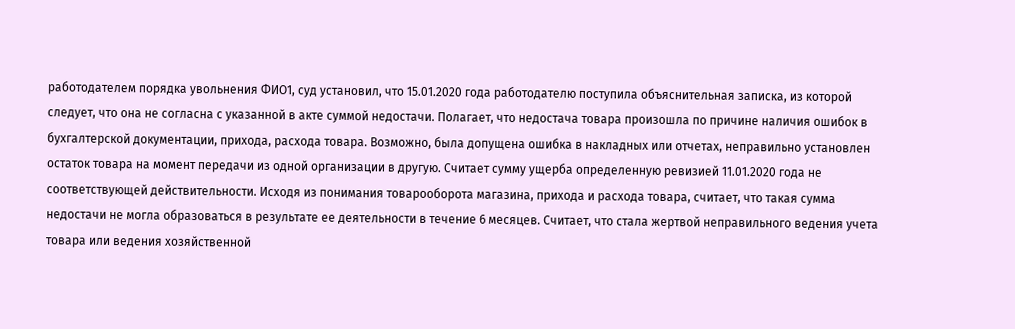работодателем порядка увольнения ФИО1, суд установил, что 15.01.2020 года работодателю поступила объяснительная записка, из которой следует, что она не согласна с указанной в акте суммой недостачи. Полагает, что недостача товара произошла по причине наличия ошибок в бухгалтерской документации, прихода, расхода товара. Возможно, была допущена ошибка в накладных или отчетах, неправильно установлен остаток товара на момент передачи из одной организации в другую. Считает сумму ущерба определенную ревизией 11.01.2020 года не соответствующей действительности. Исходя из понимания товарооборота магазина, прихода и расхода товара, считает, что такая сумма недостачи не могла образоваться в результате ее деятельности в течение 6 месяцев. Считает, что стала жертвой неправильного ведения учета товара или ведения хозяйственной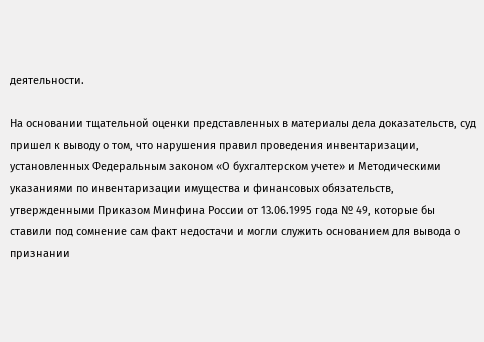деятельности.

На основании тщательной оценки представленных в материалы дела доказательств, суд пришел к выводу о том, что нарушения правил проведения инвентаризации, установленных Федеральным законом «О бухгалтерском учете» и Методическими указаниями по инвентаризации имущества и финансовых обязательств, утвержденными Приказом Минфина России от 13.06.1995 года № 49, которые бы ставили под сомнение сам факт недостачи и могли служить основанием для вывода о признании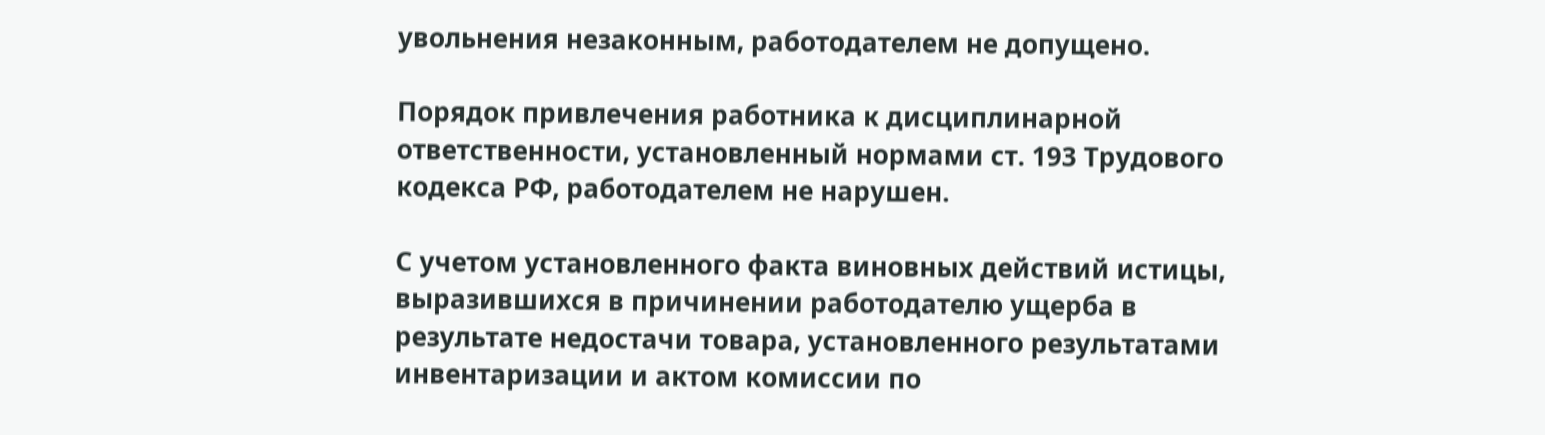увольнения незаконным, работодателем не допущено.

Порядок привлечения работника к дисциплинарной ответственности, установленный нормами ст. 193 Трудового кодекса РФ, работодателем не нарушен.

С учетом установленного факта виновных действий истицы, выразившихся в причинении работодателю ущерба в результате недостачи товара, установленного результатами инвентаризации и актом комиссии по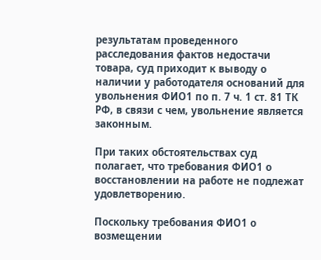результатам проведенного расследования фактов недостачи товара, суд приходит к выводу о наличии у работодателя оснований для увольнения ФИО1 по п. 7 ч. 1 ст. 81 ТК РФ, в связи с чем, увольнение является законным.

При таких обстоятельствах суд полагает, что требования ФИО1 о восстановлении на работе не подлежат удовлетворению.

Поскольку требования ФИО1 о возмещении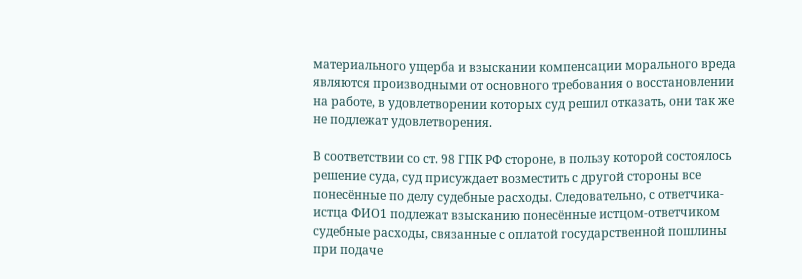материального ущерба и взыскании компенсации морального вреда являются производными от основного требования о восстановлении на работе, в удовлетворении которых суд решил отказать, они так же не подлежат удовлетворения.

В соответствии со ст. 98 ГПК РФ стороне, в пользу которой состоялось решение суда, суд присуждает возместить с другой стороны все понесённые по делу судебные расходы. Следовательно, с ответчика-истца ФИО1 подлежат взысканию понесённые истцом-ответчиком судебные расходы, связанные с оплатой государственной пошлины при подаче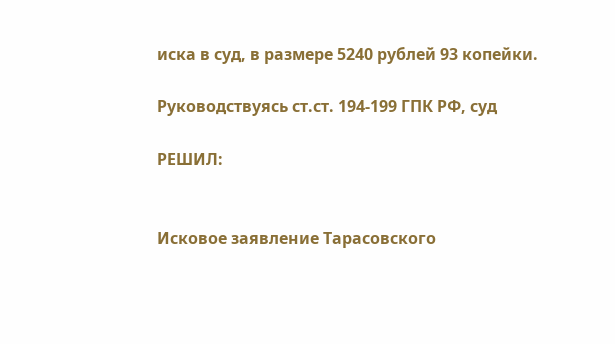иска в суд, в размере 5240 рублей 93 копейки.

Руководствуясь ст.ст. 194-199 ГПК РФ, суд

РЕШИЛ:


Исковое заявление Тарасовского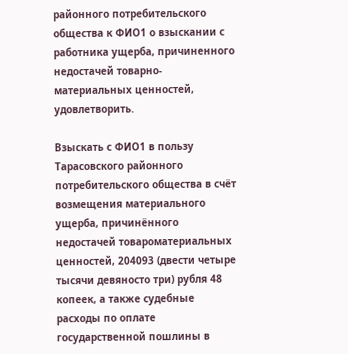районного потребительского общества к ФИО1 о взыскании с работника ущерба, причиненного недостачей товарно-материальных ценностей, удовлетворить.

Взыскать с ФИО1 в пользу Тарасовского районного потребительского общества в счёт возмещения материального ущерба, причинённого недостачей товароматериальных ценностей, 204093 (двести четыре тысячи девяносто три) рубля 48 копеек, а также судебные расходы по оплате государственной пошлины в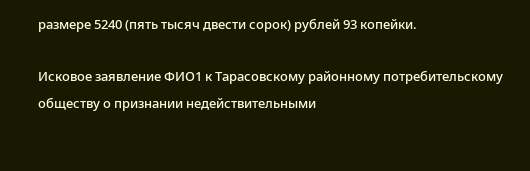размере 5240 (пять тысяч двести сорок) рублей 93 копейки.

Исковое заявление ФИО1 к Тарасовскому районному потребительскому обществу о признании недействительными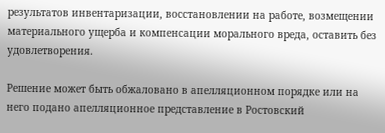результатов инвентаризации, восстановлении на работе, возмещении материального ущерба и компенсации морального вреда, оставить без удовлетворения.

Решение может быть обжаловано в апелляционном порядке или на него подано апелляционное представление в Ростовский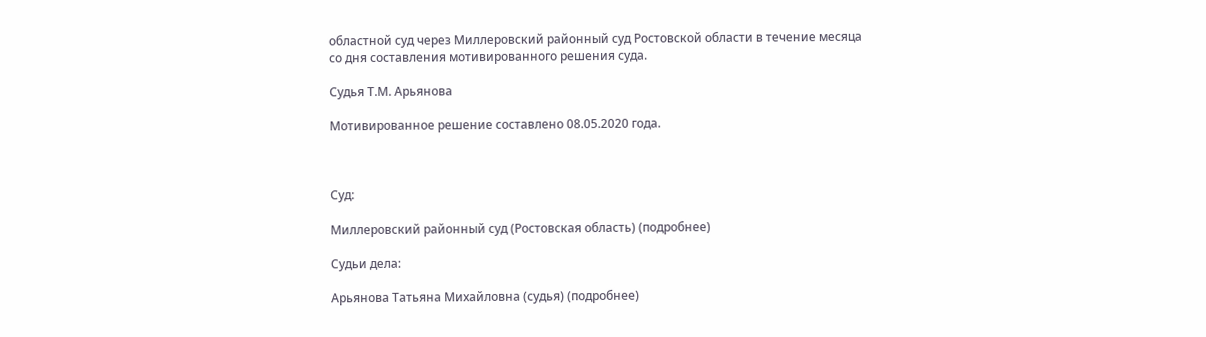областной суд через Миллеровский районный суд Ростовской области в течение месяца со дня составления мотивированного решения суда.

Судья Т.М. Арьянова

Мотивированное решение составлено 08.05.2020 года.



Суд:

Миллеровский районный суд (Ростовская область) (подробнее)

Судьи дела:

Арьянова Татьяна Михайловна (судья) (подробнее)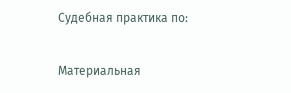Судебная практика по:

Материальная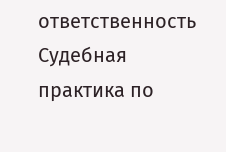ответственность
Судебная практика по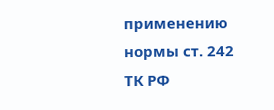применению нормы ст. 242 ТК РФ